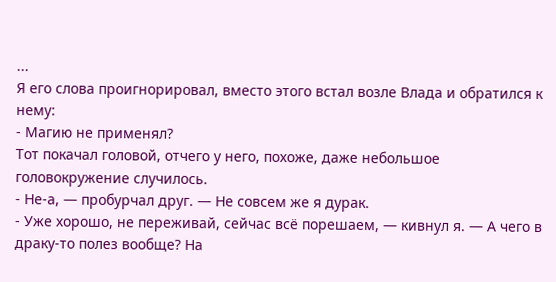...
Я его слова проигнорировал, вместо этого встал возле Влада и обратился к нему:
- Магию не применял?
Тот покачал головой, отчего у него, похоже, даже небольшое головокружение случилось.
- Не-а, — пробурчал друг. — Не совсем же я дурак.
- Уже хорошо, не переживай, сейчас всё порешаем, — кивнул я. — А чего в драку-то полез вообще? На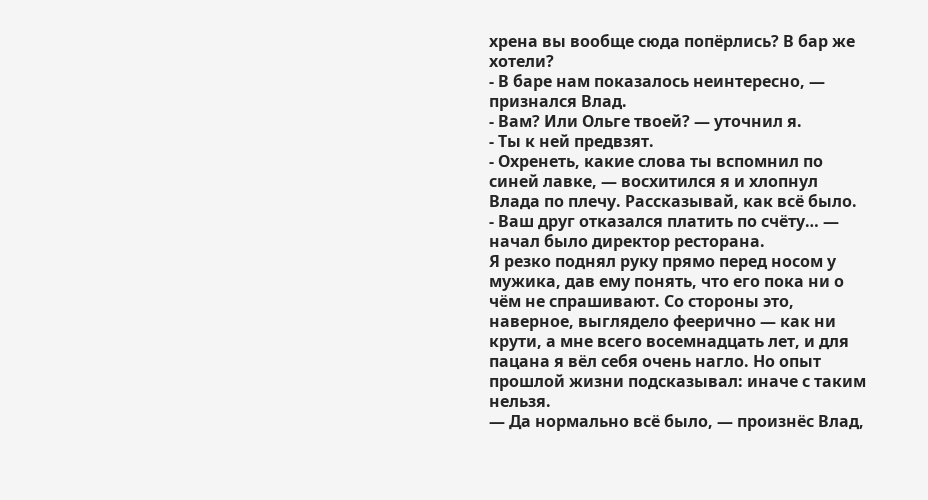хрена вы вообще сюда попёрлись? В бар же хотели?
- В баре нам показалось неинтересно, — признался Влад.
- Вам? Или Ольге твоей? — уточнил я.
- Ты к ней предвзят.
- Охренеть, какие слова ты вспомнил по синей лавке, — восхитился я и хлопнул Влада по плечу. Рассказывай, как всё было.
- Ваш друг отказался платить по счёту… — начал было директор ресторана.
Я резко поднял руку прямо перед носом у мужика, дав ему понять, что его пока ни о чём не спрашивают. Со стороны это, наверное, выглядело феерично — как ни крути, а мне всего восемнадцать лет, и для пацана я вёл себя очень нагло. Но опыт прошлой жизни подсказывал: иначе с таким нельзя.
— Да нормально всё было, — произнёс Влад,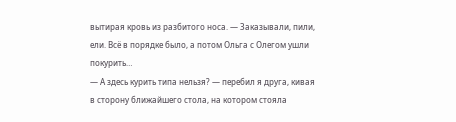вытирая кровь из разбитого носа. — Заказывали, пили, ели. Всё в порядке было, а потом Ольга с Олегом ушли покурить…
— А здесь курить типа нельзя? — перебил я друга, кивая в сторону ближайшего стола, на котором стояла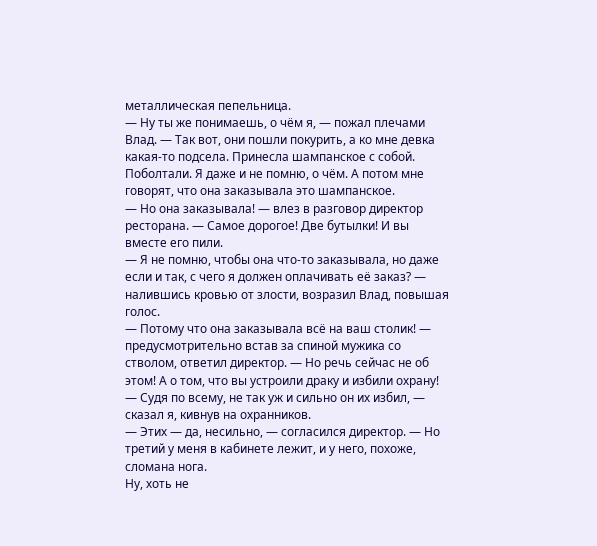металлическая пепельница.
— Ну ты же понимаешь, о чём я, — пожал плечами Влад. — Так вот, они пошли покурить, а ко мне девка какая-то подсела. Принесла шампанское с собой. Поболтали. Я даже и не помню, о чём. А потом мне говорят, что она заказывала это шампанское.
— Но она заказывала! — влез в разговор директор ресторана. — Самое дорогое! Две бутылки! И вы вместе его пили.
— Я не помню, чтобы она что-то заказывала, но даже если и так, с чего я должен оплачивать её заказ? — налившись кровью от злости, возразил Влад, повышая голос.
— Потому что она заказывала всё на ваш столик! — предусмотрительно встав за спиной мужика со стволом, ответил директор. — Но речь сейчас не об этом! А о том, что вы устроили драку и избили охрану!
— Судя по всему, не так уж и сильно он их избил, — сказал я, кивнув на охранников.
— Этих — да, несильно, — согласился директор. — Но третий у меня в кабинете лежит, и у него, похоже, сломана нога.
Ну, хоть не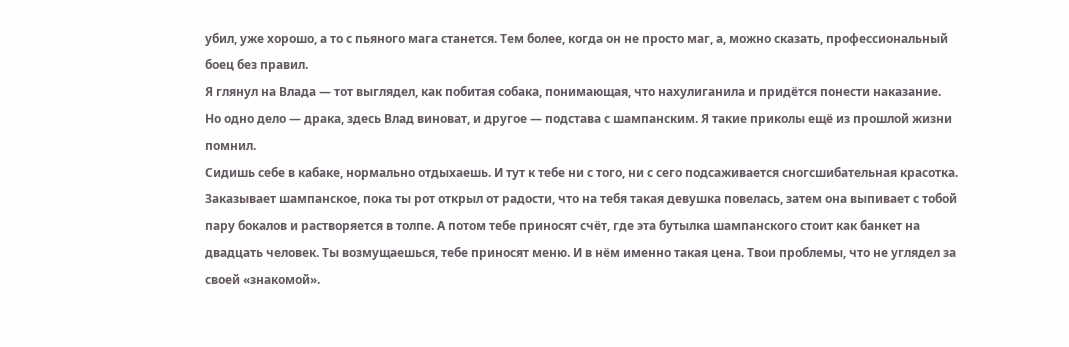убил, уже хорошо, а то с пьяного мага станется. Тем более, когда он не просто маг, а, можно сказать, профессиональный боец без правил.
Я глянул на Влада — тот выглядел, как побитая собака, понимающая, что нахулиганила и придётся понести наказание.
Но одно дело — драка, здесь Влад виноват, и другое — подстава с шампанским. Я такие приколы ещё из прошлой жизни помнил.
Сидишь себе в кабаке, нормально отдыхаешь. И тут к тебе ни с того, ни с сего подсаживается сногсшибательная красотка. Заказывает шампанское, пока ты рот открыл от радости, что на тебя такая девушка повелась, затем она выпивает с тобой пару бокалов и растворяется в толпе. А потом тебе приносят счёт, где эта бутылка шампанского стоит как банкет на двадцать человек. Ты возмущаешься, тебе приносят меню. И в нём именно такая цена. Твои проблемы, что не углядел за своей «знакомой».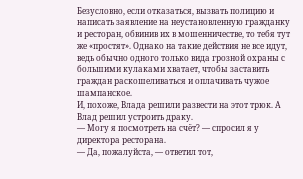Безусловно, если отказаться, вызвать полицию и написать заявление на неустановленную гражданку и ресторан, обвинив их в мошенничестве, то тебя тут же «простят». Однако на такие действия не все идут, ведь обычно одного только вида грозной охраны с большими кулаками хватает, чтобы заставить граждан раскошеливаться и оплачивать чужое шампанское.
И, похоже, Влада решили развести на этот трюк. А Влад решил устроить драку.
— Могу я посмотреть на счёт? — спросил я у директора ресторана.
— Да, пожалуйста, — ответил тот,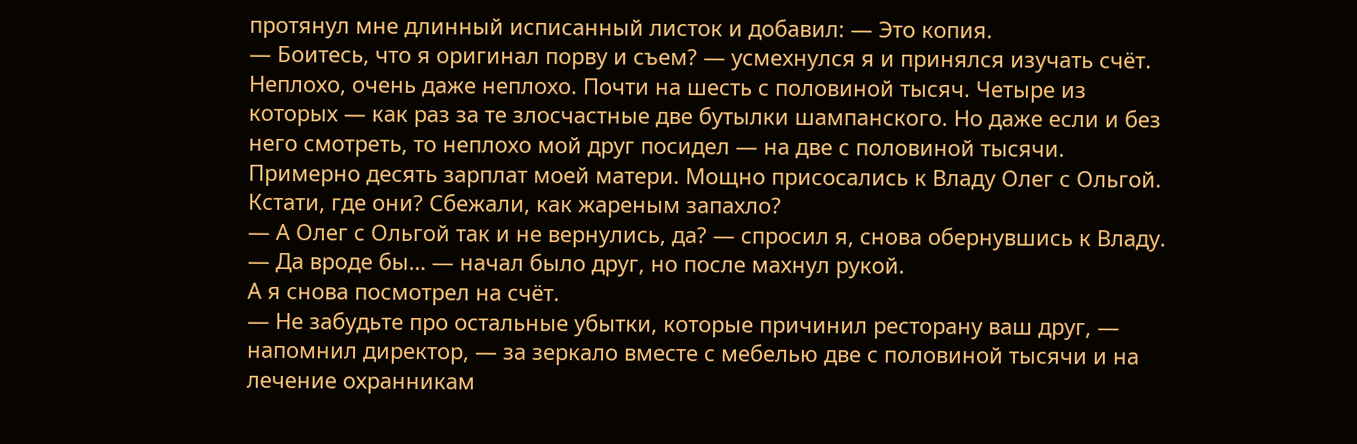протянул мне длинный исписанный листок и добавил: — Это копия.
— Боитесь, что я оригинал порву и съем? — усмехнулся я и принялся изучать счёт.
Неплохо, очень даже неплохо. Почти на шесть с половиной тысяч. Четыре из которых — как раз за те злосчастные две бутылки шампанского. Но даже если и без него смотреть, то неплохо мой друг посидел — на две с половиной тысячи. Примерно десять зарплат моей матери. Мощно присосались к Владу Олег с Ольгой.
Кстати, где они? Сбежали, как жареным запахло?
— А Олег с Ольгой так и не вернулись, да? — спросил я, снова обернувшись к Владу.
— Да вроде бы… — начал было друг, но после махнул рукой.
А я снова посмотрел на счёт.
— Не забудьте про остальные убытки, которые причинил ресторану ваш друг, — напомнил директор, — за зеркало вместе с мебелью две с половиной тысячи и на лечение охранникам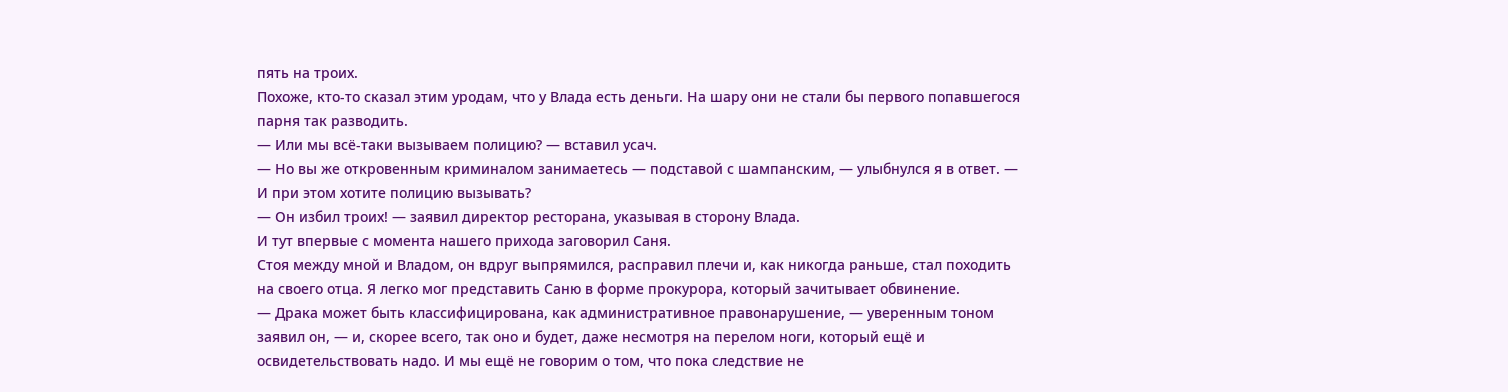пять на троих.
Похоже, кто-то сказал этим уродам, что у Влада есть деньги. На шару они не стали бы первого попавшегося парня так разводить.
— Или мы всё-таки вызываем полицию? — вставил усач.
— Но вы же откровенным криминалом занимаетесь — подставой с шампанским, — улыбнулся я в ответ. — И при этом хотите полицию вызывать?
— Он избил троих! — заявил директор ресторана, указывая в сторону Влада.
И тут впервые с момента нашего прихода заговорил Саня.
Стоя между мной и Владом, он вдруг выпрямился, расправил плечи и, как никогда раньше, стал походить на своего отца. Я легко мог представить Саню в форме прокурора, который зачитывает обвинение.
— Драка может быть классифицирована, как административное правонарушение, — уверенным тоном заявил он, — и, скорее всего, так оно и будет, даже несмотря на перелом ноги, который ещё и освидетельствовать надо. И мы ещё не говорим о том, что пока следствие не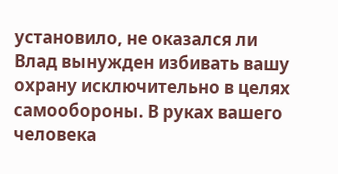установило, не оказался ли Влад вынужден избивать вашу охрану исключительно в целях самообороны. В руках вашего человека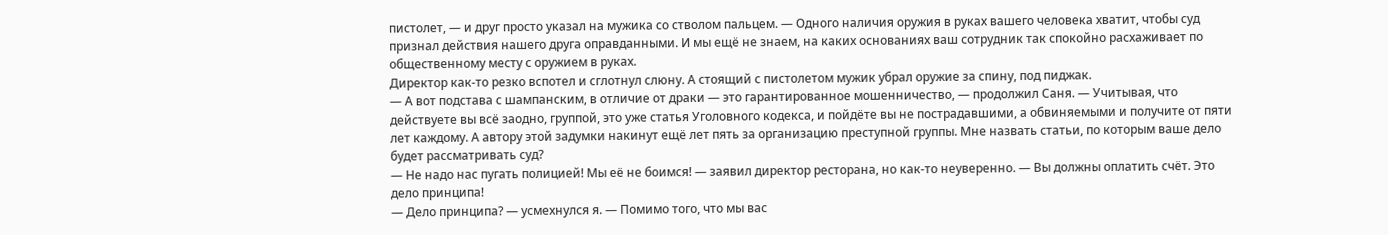пистолет, — и друг просто указал на мужика со стволом пальцем. — Одного наличия оружия в руках вашего человека хватит, чтобы суд признал действия нашего друга оправданными. И мы ещё не знаем, на каких основаниях ваш сотрудник так спокойно расхаживает по общественному месту с оружием в руках.
Директор как-то резко вспотел и сглотнул слюну. А стоящий с пистолетом мужик убрал оружие за спину, под пиджак.
— А вот подстава с шампанским, в отличие от драки — это гарантированное мошенничество, — продолжил Саня. — Учитывая, что действуете вы всё заодно, группой, это уже статья Уголовного кодекса, и пойдёте вы не пострадавшими, а обвиняемыми и получите от пяти лет каждому. А автору этой задумки накинут ещё лет пять за организацию преступной группы. Мне назвать статьи, по которым ваше дело будет рассматривать суд?
— Не надо нас пугать полицией! Мы её не боимся! — заявил директор ресторана, но как-то неуверенно. — Вы должны оплатить счёт. Это дело принципа!
— Дело принципа? — усмехнулся я. — Помимо того, что мы вас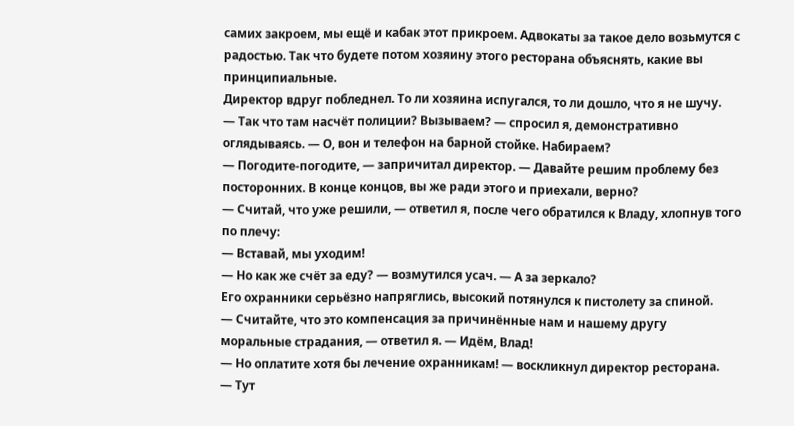самих закроем, мы ещё и кабак этот прикроем. Адвокаты за такое дело возьмутся с радостью. Так что будете потом хозяину этого ресторана объяснять, какие вы принципиальные.
Директор вдруг побледнел. То ли хозяина испугался, то ли дошло, что я не шучу.
— Так что там насчёт полиции? Вызываем? — спросил я, демонстративно оглядываясь. — О, вон и телефон на барной стойке. Набираем?
— Погодите-погодите, — запричитал директор. — Давайте решим проблему без посторонних. В конце концов, вы же ради этого и приехали, верно?
— Считай, что уже решили, — ответил я, после чего обратился к Владу, хлопнув того по плечу:
— Вставай, мы уходим!
— Но как же счёт за еду? — возмутился усач. — А за зеркало?
Его охранники серьёзно напряглись, высокий потянулся к пистолету за спиной.
— Считайте, что это компенсация за причинённые нам и нашему другу моральные страдания, — ответил я. — Идём, Влад!
— Но оплатите хотя бы лечение охранникам! — воскликнул директор ресторана.
— Тут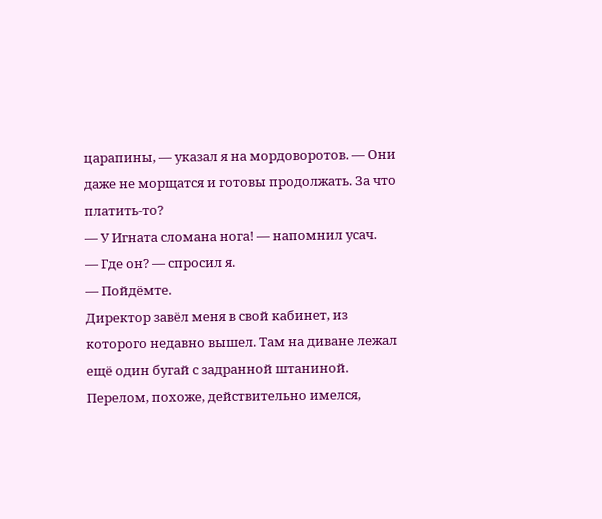царапины, — указал я на мордоворотов. — Они даже не морщатся и готовы продолжать. За что платить-то?
— У Игната сломана нога! — напомнил усач.
— Где он? — спросил я.
— Пойдёмте.
Директор завёл меня в свой кабинет, из которого недавно вышел. Там на диване лежал ещё один бугай с задранной штаниной. Перелом, похоже, действительно имелся,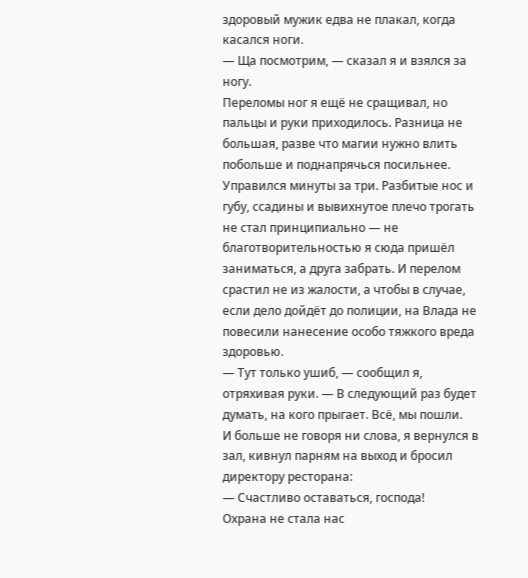здоровый мужик едва не плакал, когда касался ноги.
— Ща посмотрим, — сказал я и взялся за ногу.
Переломы ног я ещё не сращивал, но пальцы и руки приходилось. Разница не большая, разве что магии нужно влить побольше и поднапрячься посильнее. Управился минуты за три. Разбитые нос и губу, ссадины и вывихнутое плечо трогать не стал принципиально — не благотворительностью я сюда пришёл заниматься, а друга забрать. И перелом срастил не из жалости, а чтобы в случае, если дело дойдёт до полиции, на Влада не повесили нанесение особо тяжкого вреда здоровью.
— Тут только ушиб, — сообщил я, отряхивая руки. — В следующий раз будет думать, на кого прыгает. Всё, мы пошли.
И больше не говоря ни слова, я вернулся в зал, кивнул парням на выход и бросил директору ресторана:
— Счастливо оставаться, господа!
Охрана не стала нас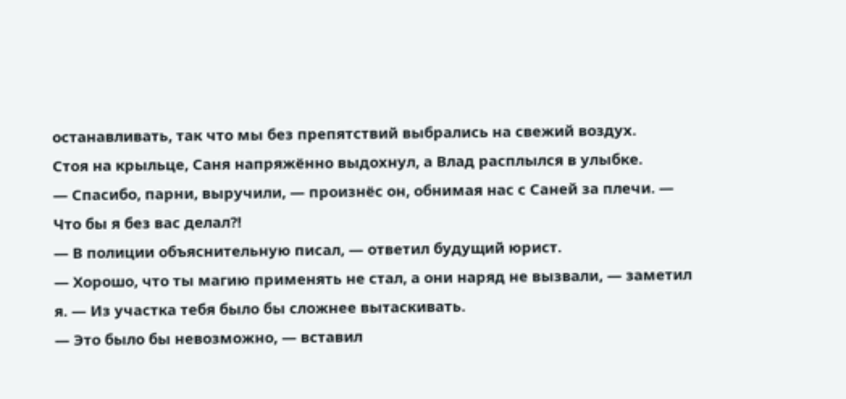останавливать, так что мы без препятствий выбрались на свежий воздух.
Стоя на крыльце, Саня напряжённо выдохнул, а Влад расплылся в улыбке.
— Спасибо, парни, выручили, — произнёс он, обнимая нас с Саней за плечи. — Что бы я без вас делал?!
— В полиции объяснительную писал, — ответил будущий юрист.
— Хорошо, что ты магию применять не стал, а они наряд не вызвали, — заметил я. — Из участка тебя было бы сложнее вытаскивать.
— Это было бы невозможно, — вставил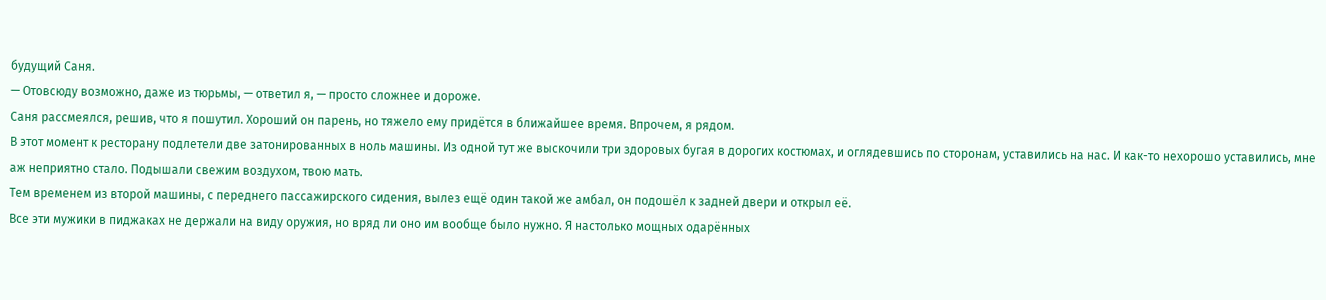будущий Саня.
— Отовсюду возможно, даже из тюрьмы, — ответил я, — просто сложнее и дороже.
Саня рассмеялся, решив, что я пошутил. Хороший он парень, но тяжело ему придётся в ближайшее время. Впрочем, я рядом.
В этот момент к ресторану подлетели две затонированных в ноль машины. Из одной тут же выскочили три здоровых бугая в дорогих костюмах, и оглядевшись по сторонам, уставились на нас. И как-то нехорошо уставились, мне аж неприятно стало. Подышали свежим воздухом, твою мать.
Тем временем из второй машины, с переднего пассажирского сидения, вылез ещё один такой же амбал, он подошёл к задней двери и открыл её.
Все эти мужики в пиджаках не держали на виду оружия, но вряд ли оно им вообще было нужно. Я настолько мощных одарённых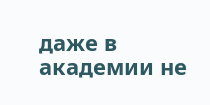даже в академии не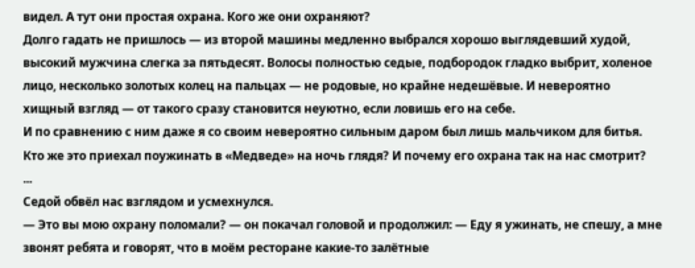видел. А тут они простая охрана. Кого же они охраняют?
Долго гадать не пришлось — из второй машины медленно выбрался хорошо выглядевший худой, высокий мужчина слегка за пятьдесят. Волосы полностью седые, подбородок гладко выбрит, холеное лицо, несколько золотых колец на пальцах — не родовые, но крайне недешёвые. И невероятно хищный взгляд — от такого сразу становится неуютно, если ловишь его на себе.
И по сравнению с ним даже я со своим невероятно сильным даром был лишь мальчиком для битья. Кто же это приехал поужинать в «Медведе» на ночь глядя? И почему его охрана так на нас смотрит?
...
Седой обвёл нас взглядом и усмехнулся.
— Это вы мою охрану поломали? — он покачал головой и продолжил: — Еду я ужинать, не спешу, а мне звонят ребята и говорят, что в моём ресторане какие-то залётные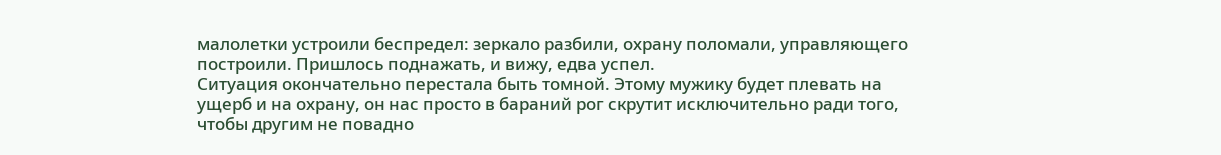малолетки устроили беспредел: зеркало разбили, охрану поломали, управляющего построили. Пришлось поднажать, и вижу, едва успел.
Ситуация окончательно перестала быть томной. Этому мужику будет плевать на ущерб и на охрану, он нас просто в бараний рог скрутит исключительно ради того, чтобы другим не повадно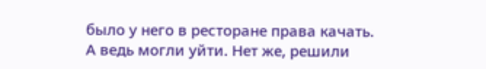было у него в ресторане права качать.
А ведь могли уйти. Нет же, решили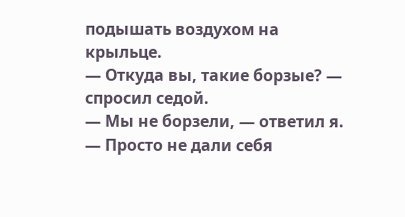подышать воздухом на крыльце.
— Откуда вы, такие борзые? — спросил седой.
— Мы не борзели, — ответил я. — Просто не дали себя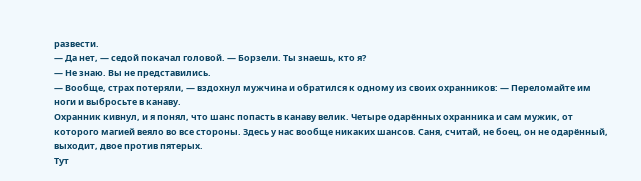развести.
— Да нет, — седой покачал головой. — Борзели. Ты знаешь, кто я?
— Не знаю. Вы не представились.
— Вообще, страх потеряли, — вздохнул мужчина и обратился к одному из своих охранников: — Переломайте им ноги и выбросьте в канаву.
Охранник кивнул, и я понял, что шанс попасть в канаву велик. Четыре одарённых охранника и сам мужик, от которого магией веяло во все стороны. Здесь у нас вообще никаких шансов. Саня, считай, не боец, он не одарённый, выходит, двое против пятерых.
Тут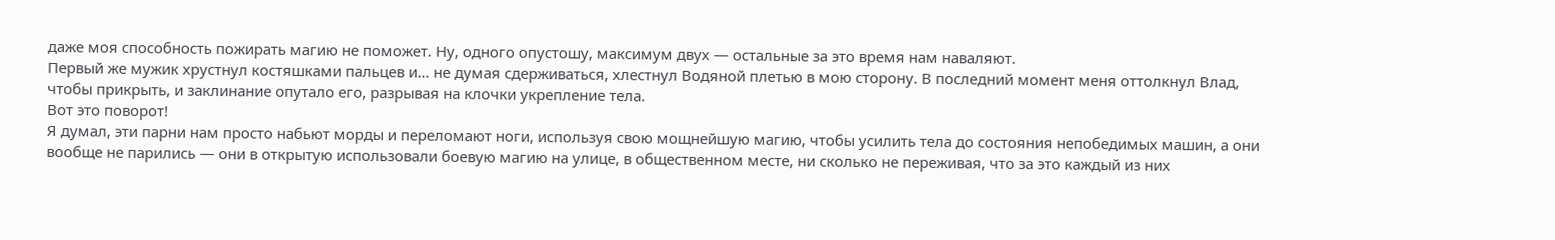даже моя способность пожирать магию не поможет. Ну, одного опустошу, максимум двух — остальные за это время нам наваляют.
Первый же мужик хрустнул костяшками пальцев и… не думая сдерживаться, хлестнул Водяной плетью в мою сторону. В последний момент меня оттолкнул Влад, чтобы прикрыть, и заклинание опутало его, разрывая на клочки укрепление тела.
Вот это поворот!
Я думал, эти парни нам просто набьют морды и переломают ноги, используя свою мощнейшую магию, чтобы усилить тела до состояния непобедимых машин, а они вообще не парились — они в открытую использовали боевую магию на улице, в общественном месте, ни сколько не переживая, что за это каждый из них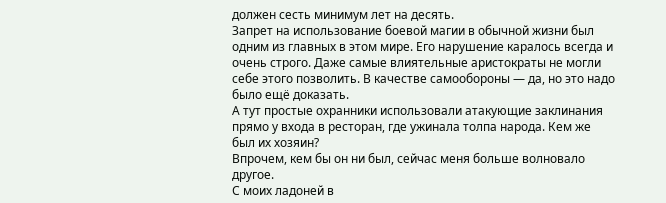должен сесть минимум лет на десять.
Запрет на использование боевой магии в обычной жизни был одним из главных в этом мире. Его нарушение каралось всегда и очень строго. Даже самые влиятельные аристократы не могли себе этого позволить. В качестве самообороны — да, но это надо было ещё доказать.
А тут простые охранники использовали атакующие заклинания прямо у входа в ресторан, где ужинала толпа народа. Кем же был их хозяин?
Впрочем, кем бы он ни был, сейчас меня больше волновало другое.
С моих ладоней в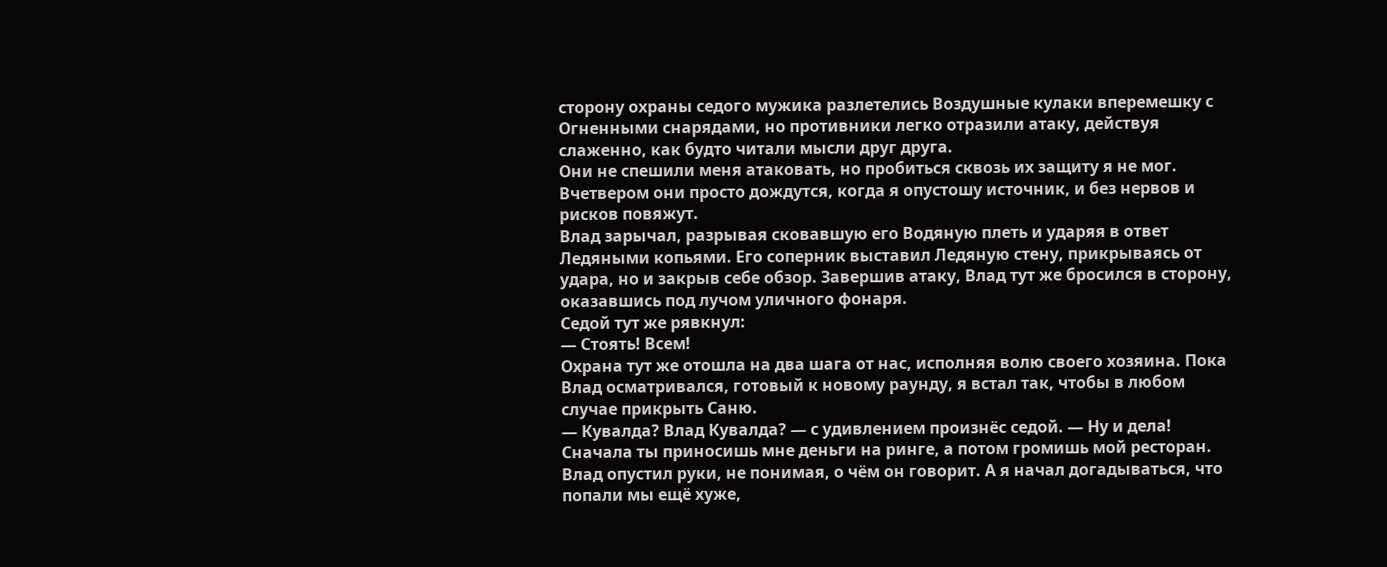сторону охраны седого мужика разлетелись Воздушные кулаки вперемешку с Огненными снарядами, но противники легко отразили атаку, действуя слаженно, как будто читали мысли друг друга.
Они не спешили меня атаковать, но пробиться сквозь их защиту я не мог. Вчетвером они просто дождутся, когда я опустошу источник, и без нервов и рисков повяжут.
Влад зарычал, разрывая сковавшую его Водяную плеть и ударяя в ответ Ледяными копьями. Его соперник выставил Ледяную стену, прикрываясь от удара, но и закрыв себе обзор. Завершив атаку, Влад тут же бросился в сторону, оказавшись под лучом уличного фонаря.
Седой тут же рявкнул:
— Стоять! Всем!
Охрана тут же отошла на два шага от нас, исполняя волю своего хозяина. Пока Влад осматривался, готовый к новому раунду, я встал так, чтобы в любом случае прикрыть Саню.
— Кувалда? Влад Кувалда? — с удивлением произнёс седой. — Ну и дела! Сначала ты приносишь мне деньги на ринге, а потом громишь мой ресторан.
Влад опустил руки, не понимая, о чём он говорит. А я начал догадываться, что попали мы ещё хуже,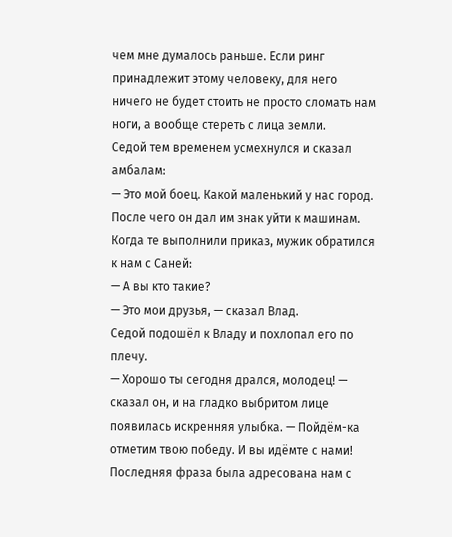чем мне думалось раньше. Если ринг принадлежит этому человеку, для него ничего не будет стоить не просто сломать нам ноги, а вообще стереть с лица земли.
Седой тем временем усмехнулся и сказал амбалам:
— Это мой боец. Какой маленький у нас город.
После чего он дал им знак уйти к машинам. Когда те выполнили приказ, мужик обратился к нам с Саней:
— А вы кто такие?
— Это мои друзья, — сказал Влад.
Седой подошёл к Владу и похлопал его по плечу.
— Хорошо ты сегодня дрался, молодец! — сказал он, и на гладко выбритом лице появилась искренняя улыбка. — Пойдём-ка отметим твою победу. И вы идёмте с нами!
Последняя фраза была адресована нам с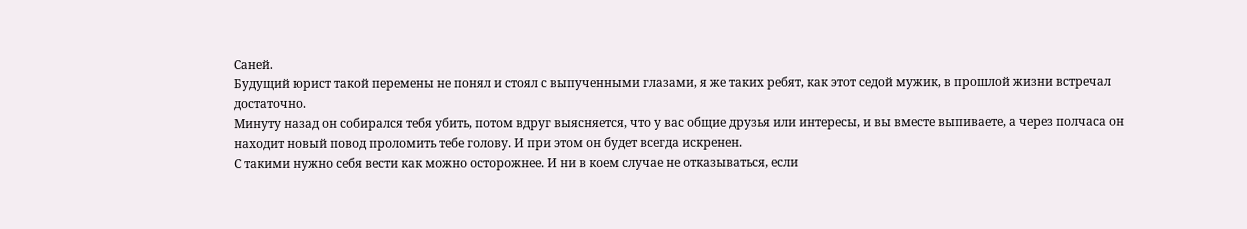Саней.
Будущий юрист такой перемены не понял и стоял с выпученными глазами, я же таких ребят, как этот седой мужик, в прошлой жизни встречал достаточно.
Минуту назад он собирался тебя убить, потом вдруг выясняется, что у вас общие друзья или интересы, и вы вместе выпиваете, а через полчаса он находит новый повод проломить тебе голову. И при этом он будет всегда искренен.
С такими нужно себя вести как можно осторожнее. И ни в коем случае не отказываться, если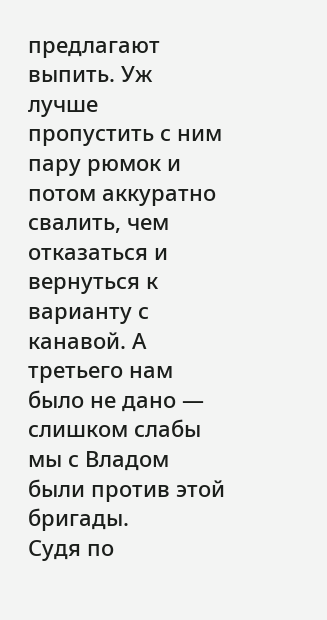предлагают выпить. Уж лучше пропустить с ним пару рюмок и потом аккуратно свалить, чем отказаться и вернуться к варианту с канавой. А третьего нам было не дано — слишком слабы мы с Владом были против этой бригады.
Судя по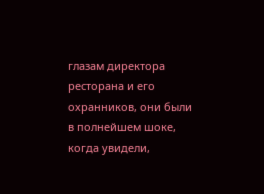глазам директора ресторана и его охранников, они были в полнейшем шоке, когда увидели,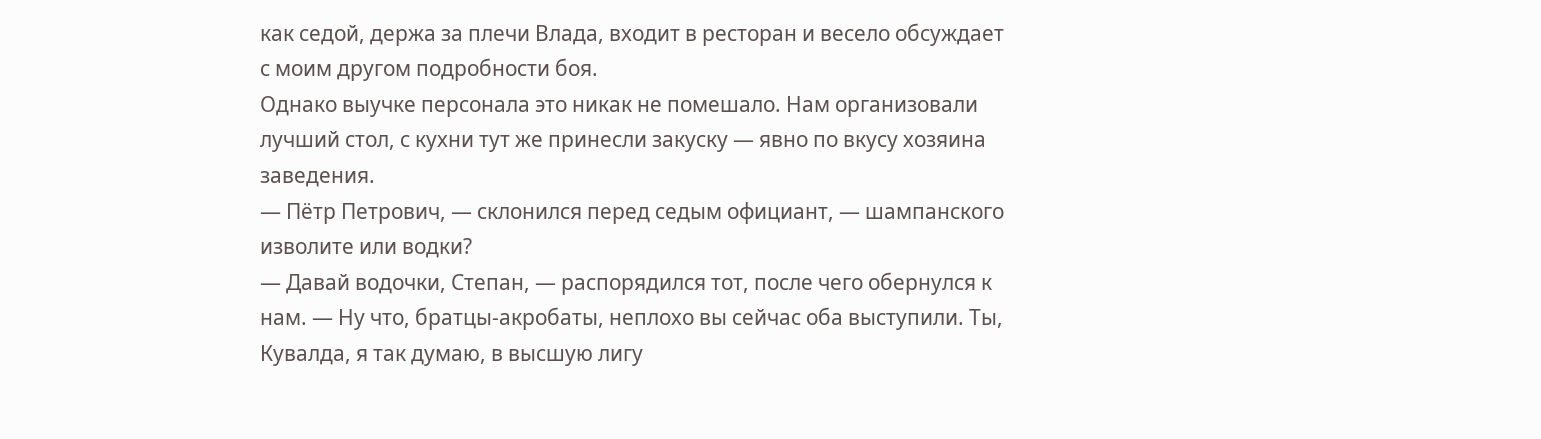как седой, держа за плечи Влада, входит в ресторан и весело обсуждает с моим другом подробности боя.
Однако выучке персонала это никак не помешало. Нам организовали лучший стол, с кухни тут же принесли закуску — явно по вкусу хозяина заведения.
— Пётр Петрович, — склонился перед седым официант, — шампанского изволите или водки?
— Давай водочки, Степан, — распорядился тот, после чего обернулся к нам. — Ну что, братцы-акробаты, неплохо вы сейчас оба выступили. Ты, Кувалда, я так думаю, в высшую лигу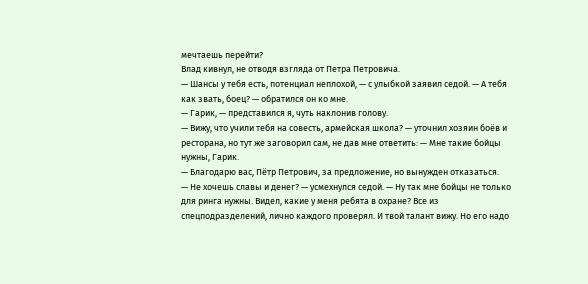мечтаешь перейти?
Влад кивнул, не отводя взгляда от Петра Петровича.
— Шансы у тебя есть, потенциал неплохой, — с улыбкой заявил седой. — А тебя как звать, боец? — обратился он ко мне.
— Гарик, — представился я, чуть наклонив голову.
— Вижу, что учили тебя на совесть, армейская школа? — уточнил хозяин боёв и ресторана, но тут же заговорил сам, не дав мне ответить: — Мне такие бойцы нужны, Гарик.
— Благодарю вас, Пётр Петрович, за предложение, но вынужден отказаться.
— Не хочешь славы и денег? — усмехнулся седой. — Ну так мне бойцы не только для ринга нужны. Видел, какие у меня ребята в охране? Все из спецподразделений, лично каждого проверял. И твой талант вижу. Но его надо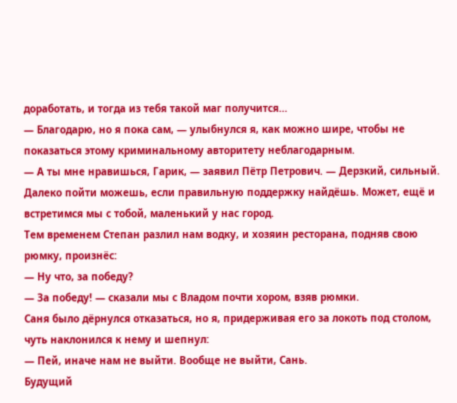доработать, и тогда из тебя такой маг получится…
— Благодарю, но я пока сам, — улыбнулся я, как можно шире, чтобы не показаться этому криминальному авторитету неблагодарным.
— А ты мне нравишься, Гарик, — заявил Пётр Петрович. — Дерзкий, сильный. Далеко пойти можешь, если правильную поддержку найдёшь. Может, ещё и встретимся мы с тобой, маленький у нас город.
Тем временем Степан разлил нам водку, и хозяин ресторана, подняв свою рюмку, произнёс:
— Ну что, за победу?
— За победу! — сказали мы с Владом почти хором, взяв рюмки.
Саня было дёрнулся отказаться, но я, придерживая его за локоть под столом, чуть наклонился к нему и шепнул:
— Пей, иначе нам не выйти. Вообще не выйти, Сань.
Будущий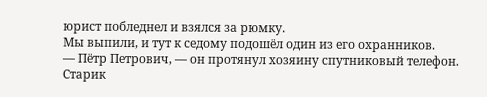юрист побледнел и взялся за рюмку.
Мы выпили, и тут к седому подошёл один из его охранников.
— Пётр Петрович, — он протянул хозяину спутниковый телефон.
Старик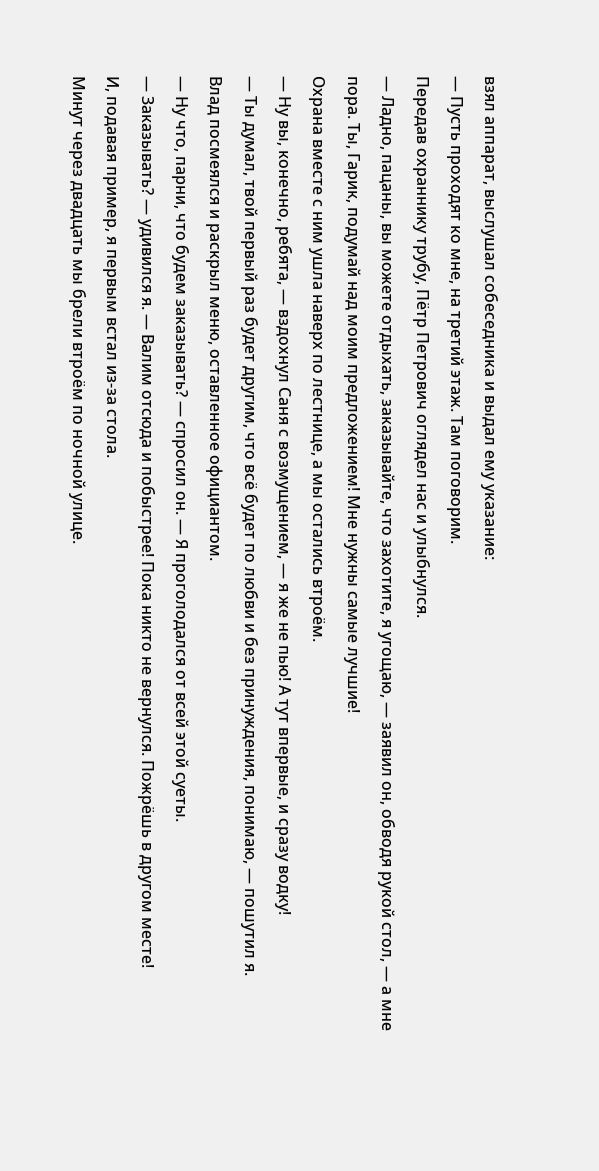взял аппарат, выслушал собеседника и выдал ему указание:
— Пусть проходят ко мне, на третий этаж. Там поговорим.
Передав охраннику трубу, Пётр Петрович оглядел нас и улыбнулся.
— Ладно, пацаны, вы можете отдыхать, заказывайте, что захотите, я угощаю, — заявил он, обводя рукой стол, — а мне пора. Ты, Гарик, подумай над моим предложением! Мне нужны самые лучшие!
Охрана вместе с ним ушла наверх по лестнице, а мы остались втроём.
— Ну вы, конечно, ребята, — вздохнул Саня с возмущением, — я же не пью! А тут впервые, и сразу водку!
— Ты думал, твой первый раз будет другим, что всё будет по любви и без принуждения, понимаю, — пошутил я.
Влад посмеялся и раскрыл меню, оставленное официантом.
— Ну что, парни, что будем заказывать? — спросил он. — Я проголодался от всей этой суеты.
— Заказывать? — удивился я. — Валим отсюда и побыстрее! Пока никто не вернулся. Пожрёшь в другом месте!
И, подавая пример, я первым встал из-за стола.
Минут через двадцать мы брели втроём по ночной улице.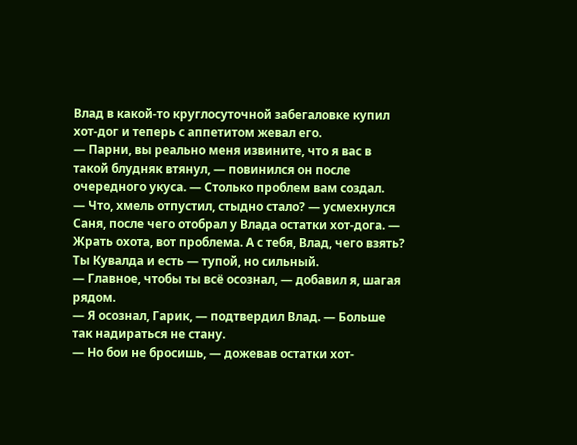Влад в какой-то круглосуточной забегаловке купил хот-дог и теперь с аппетитом жевал его.
— Парни, вы реально меня извините, что я вас в такой блудняк втянул, — повинился он после очередного укуса. — Столько проблем вам создал.
— Что, хмель отпустил, стыдно стало? — усмехнулся Саня, после чего отобрал у Влада остатки хот-дога. — Жрать охота, вот проблема. А с тебя, Влад, чего взять? Ты Кувалда и есть — тупой, но сильный.
— Главное, чтобы ты всё осознал, — добавил я, шагая рядом.
— Я осознал, Гарик, — подтвердил Влад. — Больше так надираться не стану.
— Но бои не бросишь, — дожевав остатки хот-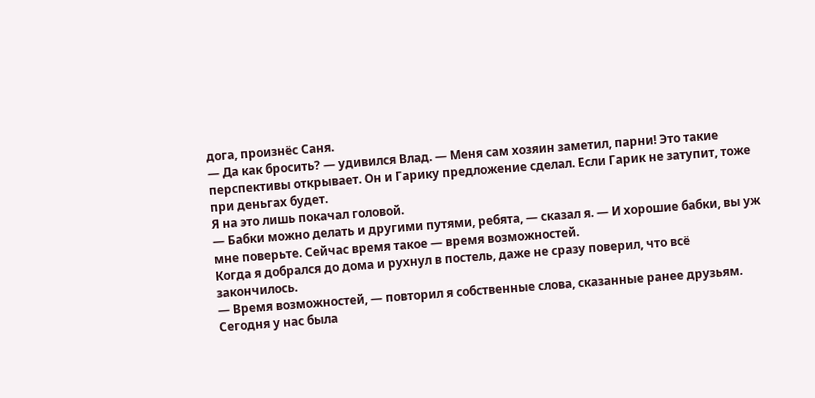дога, произнёс Саня.
— Да как бросить? — удивился Влад. — Меня сам хозяин заметил, парни! Это такие перспективы открывает. Он и Гарику предложение сделал. Если Гарик не затупит, тоже при деньгах будет.
Я на это лишь покачал головой.
— Бабки можно делать и другими путями, ребята, — сказал я. — И хорошие бабки, вы уж мне поверьте. Сейчас время такое — время возможностей.
Когда я добрался до дома и рухнул в постель, даже не сразу поверил, что всё закончилось.
— Время возможностей, — повторил я собственные слова, сказанные ранее друзьям.
Сегодня у нас была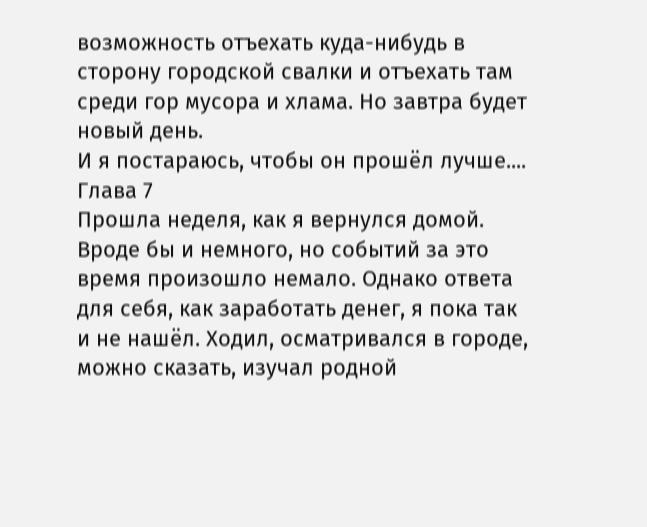возможность отъехать куда-нибудь в сторону городской свалки и отъехать там среди гор мусора и хлама. Но завтра будет новый день.
И я постараюсь, чтобы он прошёл лучше....
Глава 7
Прошла неделя, как я вернулся домой. Вроде бы и немного, но событий за это время произошло немало. Однако ответа для себя, как заработать денег, я пока так и не нашёл. Ходил, осматривался в городе, можно сказать, изучал родной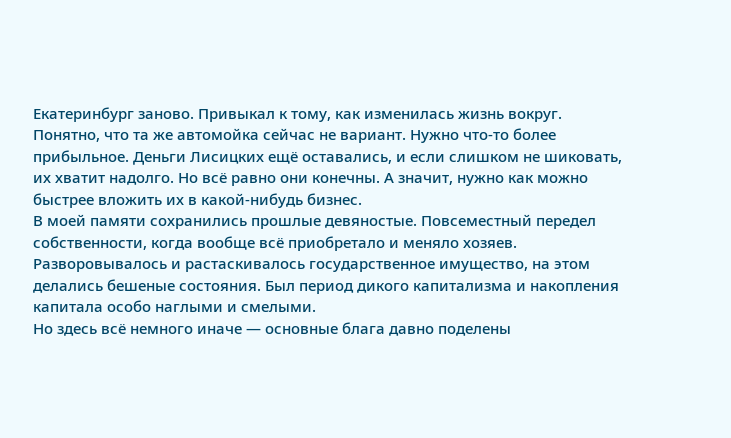Екатеринбург заново. Привыкал к тому, как изменилась жизнь вокруг.
Понятно, что та же автомойка сейчас не вариант. Нужно что-то более прибыльное. Деньги Лисицких ещё оставались, и если слишком не шиковать, их хватит надолго. Но всё равно они конечны. А значит, нужно как можно быстрее вложить их в какой-нибудь бизнес.
В моей памяти сохранились прошлые девяностые. Повсеместный передел собственности, когда вообще всё приобретало и меняло хозяев. Разворовывалось и растаскивалось государственное имущество, на этом делались бешеные состояния. Был период дикого капитализма и накопления капитала особо наглыми и смелыми.
Но здесь всё немного иначе — основные блага давно поделены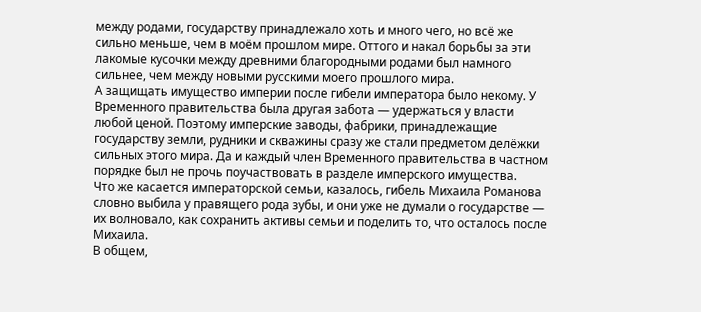между родами, государству принадлежало хоть и много чего, но всё же сильно меньше, чем в моём прошлом мире. Оттого и накал борьбы за эти лакомые кусочки между древними благородными родами был намного сильнее, чем между новыми русскими моего прошлого мира.
А защищать имущество империи после гибели императора было некому. У Временного правительства была другая забота — удержаться у власти любой ценой. Поэтому имперские заводы, фабрики, принадлежащие государству земли, рудники и скважины сразу же стали предметом делёжки сильных этого мира. Да и каждый член Временного правительства в частном порядке был не прочь поучаствовать в разделе имперского имущества.
Что же касается императорской семьи, казалось, гибель Михаила Романова словно выбила у правящего рода зубы, и они уже не думали о государстве — их волновало, как сохранить активы семьи и поделить то, что осталось после Михаила.
В общем,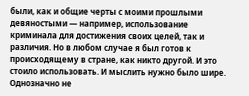были, как и общие черты с моими прошлыми девяностыми — например, использование криминала для достижения своих целей, так и различия. Но в любом случае я был готов к происходящему в стране, как никто другой. И это стоило использовать. И мыслить нужно было шире. Однозначно не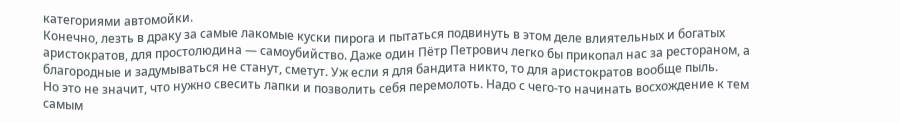категориями автомойки.
Конечно, лезть в драку за самые лакомые куски пирога и пытаться подвинуть в этом деле влиятельных и богатых аристократов, для простолюдина — самоубийство. Даже один Пётр Петрович легко бы прикопал нас за рестораном, а благородные и задумываться не станут, сметут. Уж если я для бандита никто, то для аристократов вообще пыль.
Но это не значит, что нужно свесить лапки и позволить себя перемолоть. Надо с чего-то начинать восхождение к тем самым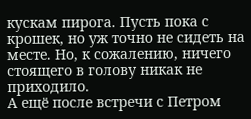кускам пирога. Пусть пока с крошек, но уж точно не сидеть на месте. Но, к сожалению, ничего стоящего в голову никак не приходило.
А ещё после встречи с Петром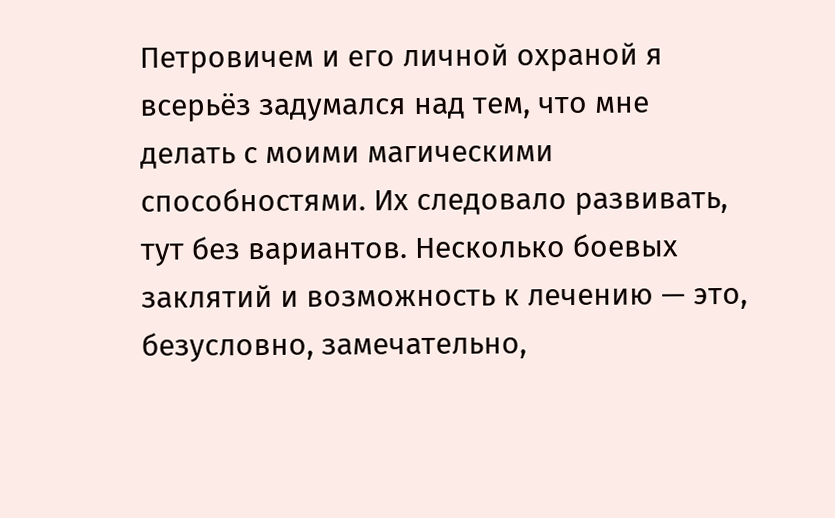Петровичем и его личной охраной я всерьёз задумался над тем, что мне делать с моими магическими способностями. Их следовало развивать, тут без вариантов. Несколько боевых заклятий и возможность к лечению — это, безусловно, замечательно,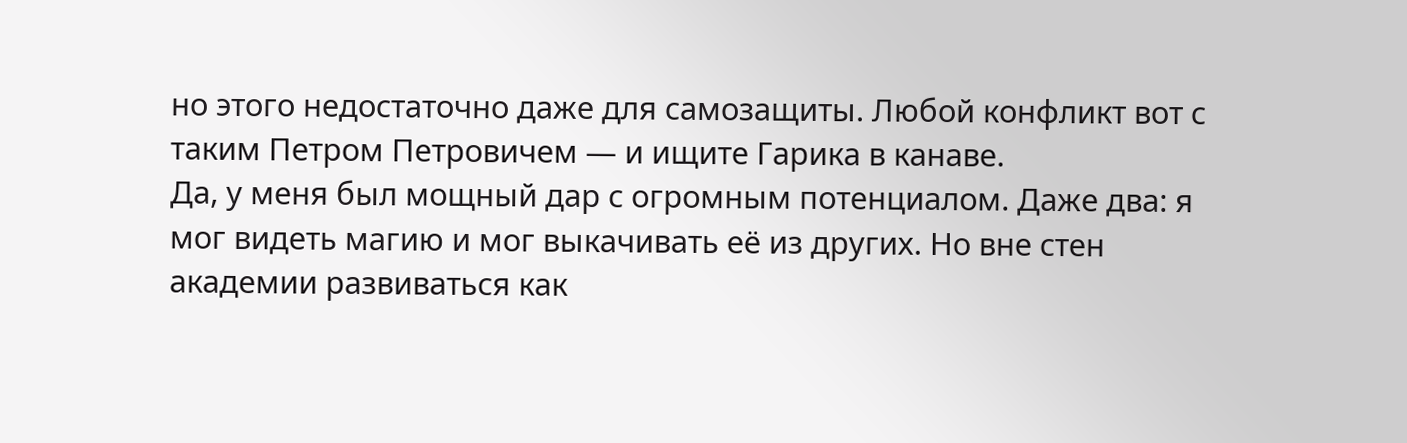но этого недостаточно даже для самозащиты. Любой конфликт вот с таким Петром Петровичем — и ищите Гарика в канаве.
Да, у меня был мощный дар с огромным потенциалом. Даже два: я мог видеть магию и мог выкачивать её из других. Но вне стен академии развиваться как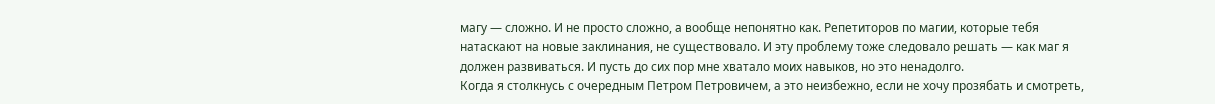магу — сложно. И не просто сложно, а вообще непонятно как. Репетиторов по магии, которые тебя натаскают на новые заклинания, не существовало. И эту проблему тоже следовало решать — как маг я должен развиваться. И пусть до сих пор мне хватало моих навыков, но это ненадолго.
Когда я столкнусь с очередным Петром Петровичем, а это неизбежно, если не хочу прозябать и смотреть,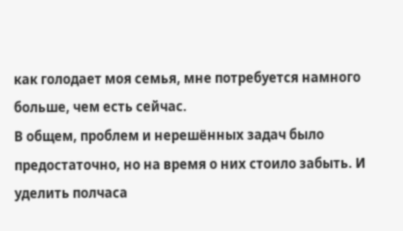как голодает моя семья, мне потребуется намного больше, чем есть сейчас.
В общем, проблем и нерешённых задач было предостаточно, но на время о них стоило забыть. И уделить полчаса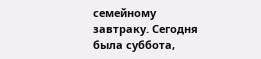семейному завтраку. Сегодня была суббота,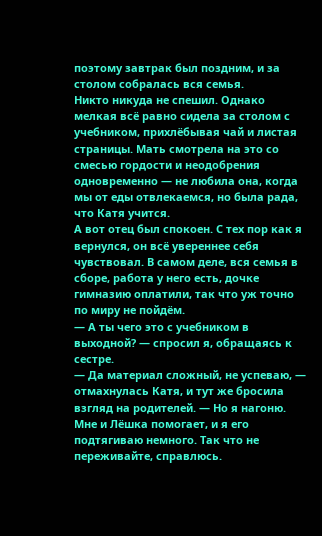поэтому завтрак был поздним, и за столом собралась вся семья.
Никто никуда не спешил. Однако мелкая всё равно сидела за столом с учебником, прихлёбывая чай и листая страницы. Мать смотрела на это со смесью гордости и неодобрения одновременно — не любила она, когда мы от еды отвлекаемся, но была рада, что Катя учится.
А вот отец был спокоен. С тех пор как я вернулся, он всё увереннее себя чувствовал. В самом деле, вся семья в сборе, работа у него есть, дочке гимназию оплатили, так что уж точно по миру не пойдём.
— А ты чего это с учебником в выходной? — спросил я, обращаясь к сестре.
— Да материал сложный, не успеваю, — отмахнулась Катя, и тут же бросила взгляд на родителей. — Но я нагоню. Мне и Лёшка помогает, и я его подтягиваю немного. Так что не переживайте, справлюсь.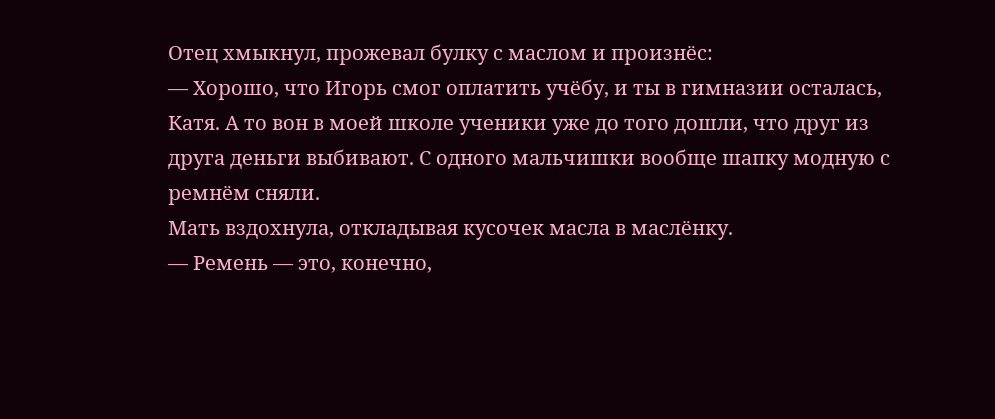Отец хмыкнул, прожевал булку с маслом и произнёс:
— Хорошо, что Игорь смог оплатить учёбу, и ты в гимназии осталась, Катя. А то вон в моей школе ученики уже до того дошли, что друг из друга деньги выбивают. С одного мальчишки вообще шапку модную с ремнём сняли.
Мать вздохнула, откладывая кусочек масла в маслёнку.
— Ремень — это, конечно,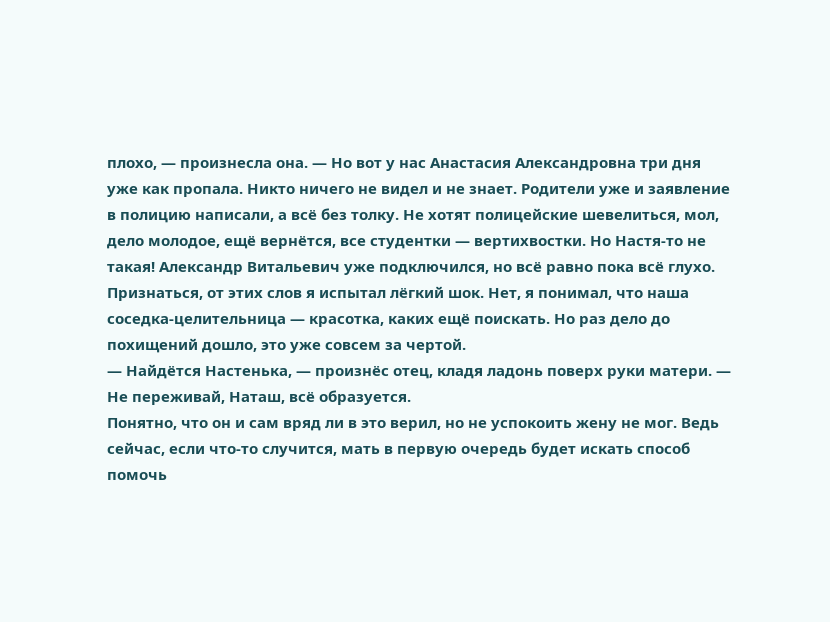плохо, — произнесла она. — Но вот у нас Анастасия Александровна три дня уже как пропала. Никто ничего не видел и не знает. Родители уже и заявление в полицию написали, а всё без толку. Не хотят полицейские шевелиться, мол, дело молодое, ещё вернётся, все студентки — вертихвостки. Но Настя-то не такая! Александр Витальевич уже подключился, но всё равно пока всё глухо.
Признаться, от этих слов я испытал лёгкий шок. Нет, я понимал, что наша соседка-целительница — красотка, каких ещё поискать. Но раз дело до похищений дошло, это уже совсем за чертой.
— Найдётся Настенька, — произнёс отец, кладя ладонь поверх руки матери. — Не переживай, Наташ, всё образуется.
Понятно, что он и сам вряд ли в это верил, но не успокоить жену не мог. Ведь сейчас, если что-то случится, мать в первую очередь будет искать способ помочь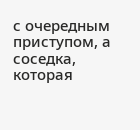с очередным приступом, а соседка, которая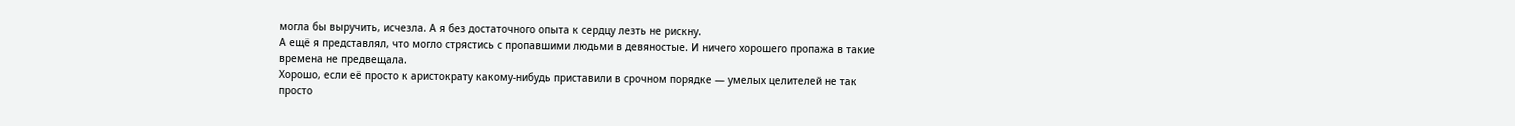могла бы выручить, исчезла. А я без достаточного опыта к сердцу лезть не рискну.
А ещё я представлял, что могло стрястись с пропавшими людьми в девяностые. И ничего хорошего пропажа в такие времена не предвещала.
Хорошо, если её просто к аристократу какому-нибудь приставили в срочном порядке — умелых целителей не так просто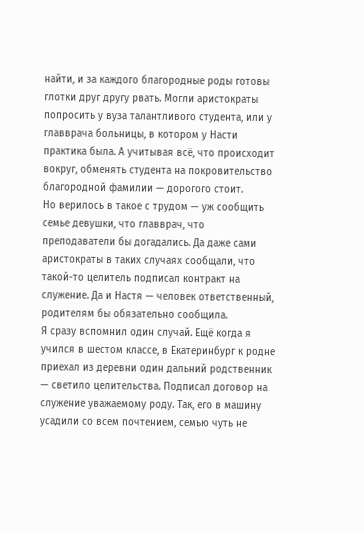найти, и за каждого благородные роды готовы глотки друг другу рвать. Могли аристократы попросить у вуза талантливого студента, или у главврача больницы, в котором у Насти практика была. А учитывая всё, что происходит вокруг, обменять студента на покровительство благородной фамилии — дорогого стоит.
Но верилось в такое с трудом — уж сообщить семье девушки, что главврач, что преподаватели бы догадались. Да даже сами аристократы в таких случаях сообщали, что такой-то целитель подписал контракт на служение. Да и Настя — человек ответственный, родителям бы обязательно сообщила.
Я сразу вспомнил один случай. Ещё когда я учился в шестом классе, в Екатеринбург к родне приехал из деревни один дальний родственник — светило целительства. Подписал договор на служение уважаемому роду. Так, его в машину усадили со всем почтением, семью чуть не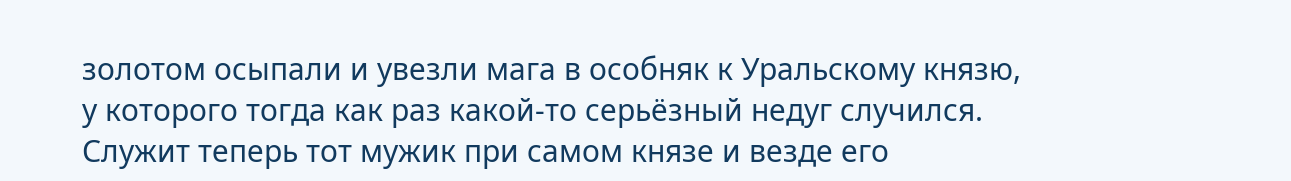золотом осыпали и увезли мага в особняк к Уральскому князю, у которого тогда как раз какой-то серьёзный недуг случился.
Служит теперь тот мужик при самом князе и везде его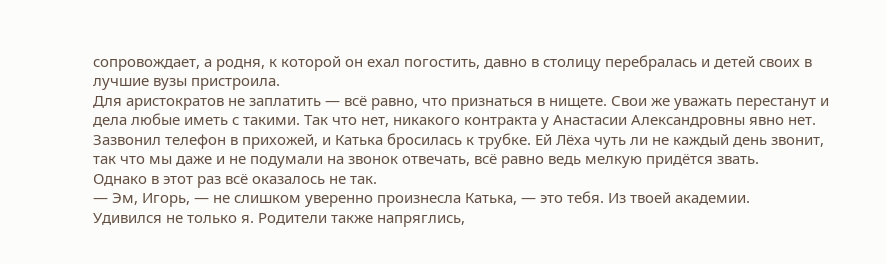сопровождает, а родня, к которой он ехал погостить, давно в столицу перебралась и детей своих в лучшие вузы пристроила.
Для аристократов не заплатить — всё равно, что признаться в нищете. Свои же уважать перестанут и дела любые иметь с такими. Так что нет, никакого контракта у Анастасии Александровны явно нет.
Зазвонил телефон в прихожей, и Катька бросилась к трубке. Ей Лёха чуть ли не каждый день звонит, так что мы даже и не подумали на звонок отвечать, всё равно ведь мелкую придётся звать.
Однако в этот раз всё оказалось не так.
— Эм, Игорь, — не слишком уверенно произнесла Катька, — это тебя. Из твоей академии.
Удивился не только я. Родители также напряглись,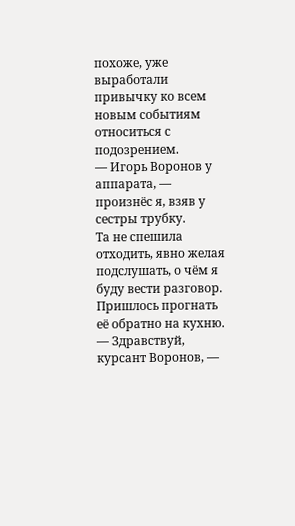похоже, уже выработали привычку ко всем новым событиям относиться с подозрением.
— Игорь Воронов у аппарата, — произнёс я, взяв у сестры трубку.
Та не спешила отходить, явно желая подслушать, о чём я буду вести разговор. Пришлось прогнать её обратно на кухню.
— Здравствуй, курсант Воронов, —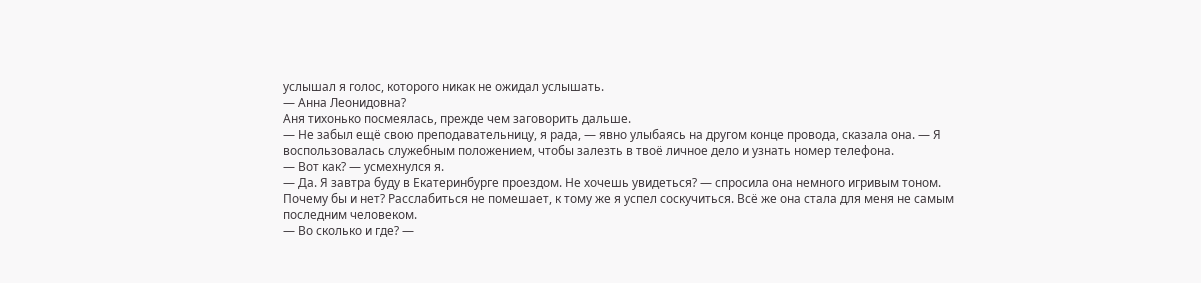услышал я голос, которого никак не ожидал услышать.
— Анна Леонидовна?
Аня тихонько посмеялась, прежде чем заговорить дальше.
— Не забыл ещё свою преподавательницу, я рада, — явно улыбаясь на другом конце провода, сказала она. — Я воспользовалась служебным положением, чтобы залезть в твоё личное дело и узнать номер телефона.
— Вот как? — усмехнулся я.
— Да. Я завтра буду в Екатеринбурге проездом. Не хочешь увидеться? — спросила она немного игривым тоном.
Почему бы и нет? Расслабиться не помешает, к тому же я успел соскучиться. Всё же она стала для меня не самым последним человеком.
— Во сколько и где? —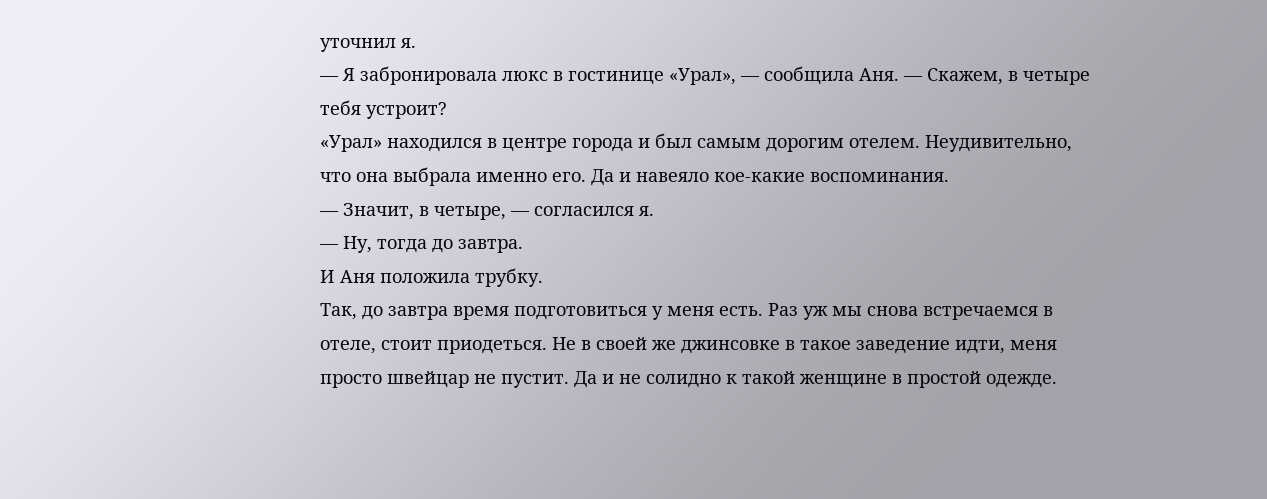уточнил я.
— Я забронировала люкс в гостинице «Урал», — сообщила Аня. — Скажем, в четыре тебя устроит?
«Урал» находился в центре города и был самым дорогим отелем. Неудивительно, что она выбрала именно его. Да и навеяло кое-какие воспоминания.
— Значит, в четыре, — согласился я.
— Ну, тогда до завтра.
И Аня положила трубку.
Так, до завтра время подготовиться у меня есть. Раз уж мы снова встречаемся в отеле, стоит приодеться. Не в своей же джинсовке в такое заведение идти, меня просто швейцар не пустит. Да и не солидно к такой женщине в простой одежде.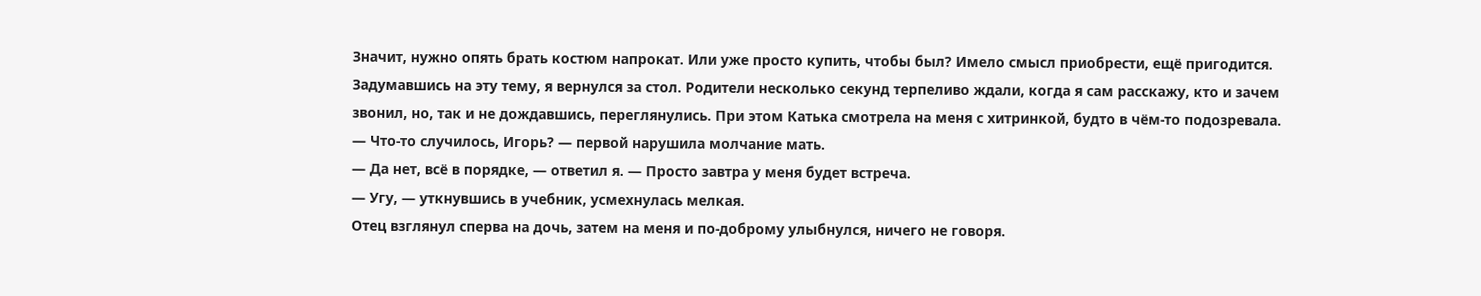Значит, нужно опять брать костюм напрокат. Или уже просто купить, чтобы был? Имело смысл приобрести, ещё пригодится.
Задумавшись на эту тему, я вернулся за стол. Родители несколько секунд терпеливо ждали, когда я сам расскажу, кто и зачем звонил, но, так и не дождавшись, переглянулись. При этом Катька смотрела на меня с хитринкой, будто в чём-то подозревала.
— Что-то случилось, Игорь? — первой нарушила молчание мать.
— Да нет, всё в порядке, — ответил я. — Просто завтра у меня будет встреча.
— Угу, — уткнувшись в учебник, усмехнулась мелкая.
Отец взглянул сперва на дочь, затем на меня и по-доброму улыбнулся, ничего не говоря.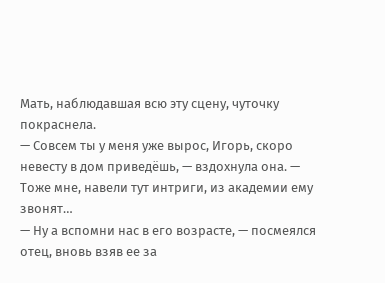Мать, наблюдавшая всю эту сцену, чуточку покраснела.
— Совсем ты у меня уже вырос, Игорь, скоро невесту в дом приведёшь, — вздохнула она. — Тоже мне, навели тут интриги, из академии ему звонят…
— Ну а вспомни нас в его возрасте, — посмеялся отец, вновь взяв ее за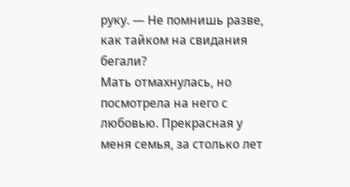руку. — Не помнишь разве, как тайком на свидания бегали?
Мать отмахнулась, но посмотрела на него с любовью. Прекрасная у меня семья, за столько лет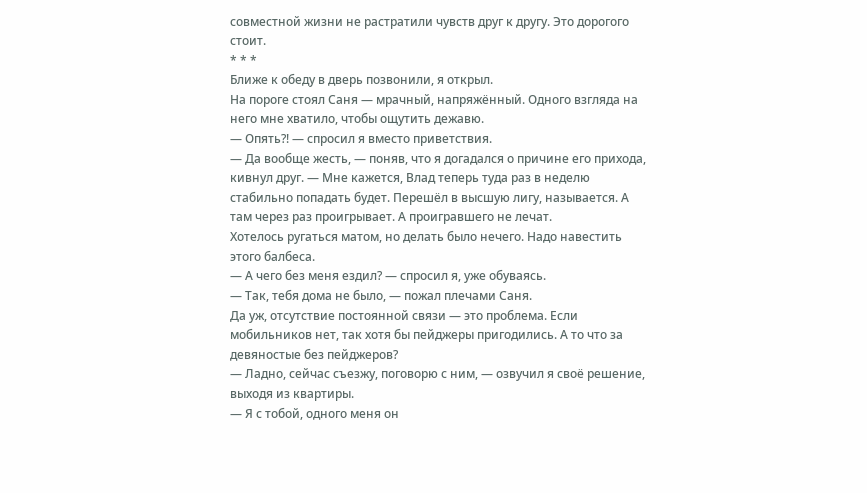совместной жизни не растратили чувств друг к другу. Это дорогого стоит.
* * *
Ближе к обеду в дверь позвонили, я открыл.
На пороге стоял Саня — мрачный, напряжённый. Одного взгляда на него мне хватило, чтобы ощутить дежавю.
— Опять?! — спросил я вместо приветствия.
— Да вообще жесть, — поняв, что я догадался о причине его прихода, кивнул друг. — Мне кажется, Влад теперь туда раз в неделю стабильно попадать будет. Перешёл в высшую лигу, называется. А там через раз проигрывает. А проигравшего не лечат.
Хотелось ругаться матом, но делать было нечего. Надо навестить этого балбеса.
— А чего без меня ездил? — спросил я, уже обуваясь.
— Так, тебя дома не было, — пожал плечами Саня.
Да уж, отсутствие постоянной связи — это проблема. Если мобильников нет, так хотя бы пейджеры пригодились. А то что за девяностые без пейджеров?
— Ладно, сейчас съезжу, поговорю с ним, — озвучил я своё решение, выходя из квартиры.
— Я с тобой, одного меня он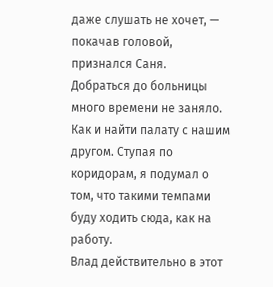даже слушать не хочет, — покачав головой, признался Саня.
Добраться до больницы много времени не заняло. Как и найти палату с нашим другом. Ступая по коридорам, я подумал о том, что такими темпами буду ходить сюда, как на работу.
Влад действительно в этот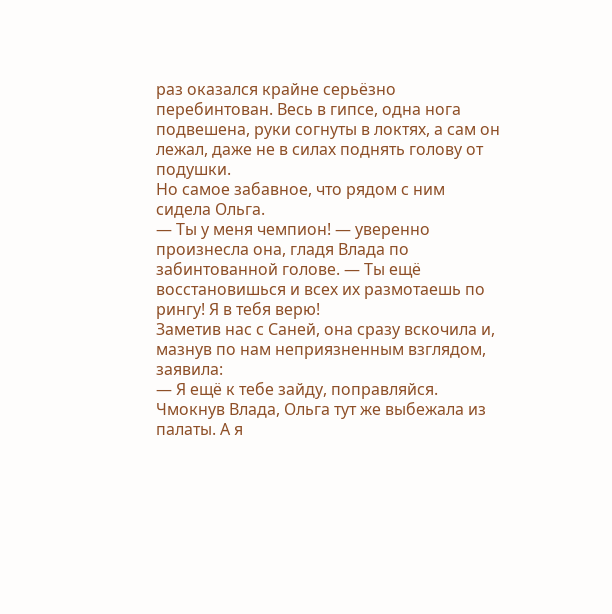раз оказался крайне серьёзно перебинтован. Весь в гипсе, одна нога подвешена, руки согнуты в локтях, а сам он лежал, даже не в силах поднять голову от подушки.
Но самое забавное, что рядом с ним сидела Ольга.
— Ты у меня чемпион! — уверенно произнесла она, гладя Влада по забинтованной голове. — Ты ещё восстановишься и всех их размотаешь по рингу! Я в тебя верю!
Заметив нас с Саней, она сразу вскочила и, мазнув по нам неприязненным взглядом, заявила:
— Я ещё к тебе зайду, поправляйся.
Чмокнув Влада, Ольга тут же выбежала из палаты. А я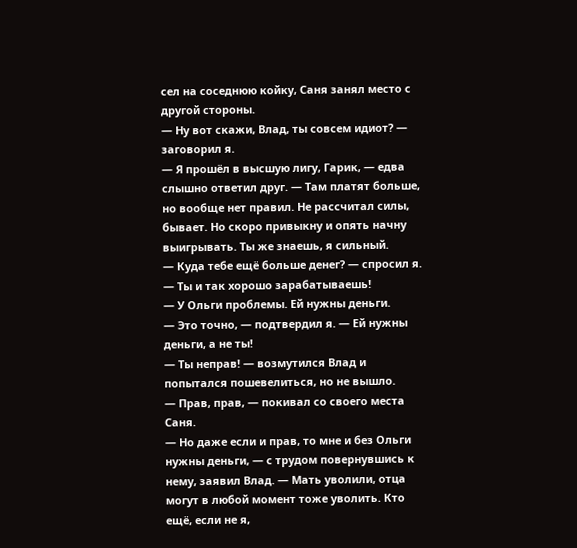сел на соседнюю койку, Саня занял место с другой стороны.
— Ну вот скажи, Влад, ты совсем идиот? — заговорил я.
— Я прошёл в высшую лигу, Гарик, — едва слышно ответил друг. — Там платят больше, но вообще нет правил. Не рассчитал силы, бывает. Но скоро привыкну и опять начну выигрывать. Ты же знаешь, я сильный.
— Куда тебе ещё больше денег? — спросил я. — Ты и так хорошо зарабатываешь!
— У Ольги проблемы. Ей нужны деньги.
— Это точно, — подтвердил я. — Ей нужны деньги, а не ты!
— Ты неправ! — возмутился Влад и попытался пошевелиться, но не вышло.
— Прав, прав, — покивал со своего места Саня.
— Но даже если и прав, то мне и без Ольги нужны деньги, — с трудом повернувшись к нему, заявил Влад. — Мать уволили, отца могут в любой момент тоже уволить. Кто ещё, если не я,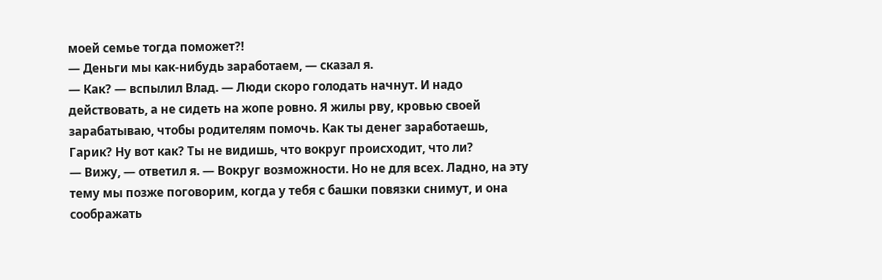моей семье тогда поможет?!
— Деньги мы как-нибудь заработаем, — сказал я.
— Как? — вспылил Влад. — Люди скоро голодать начнут. И надо действовать, а не сидеть на жопе ровно. Я жилы рву, кровью своей зарабатываю, чтобы родителям помочь. Как ты денег заработаешь, Гарик? Ну вот как? Ты не видишь, что вокруг происходит, что ли?
— Вижу, — ответил я. — Вокруг возможности. Но не для всех. Ладно, на эту тему мы позже поговорим, когда у тебя с башки повязки снимут, и она соображать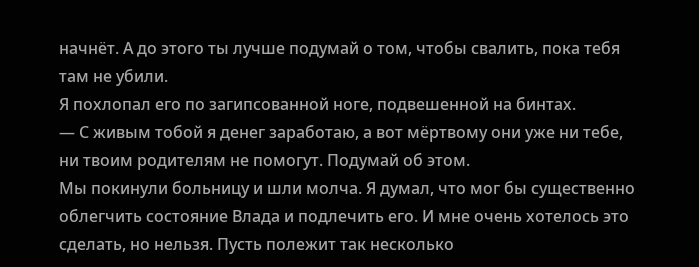начнёт. А до этого ты лучше подумай о том, чтобы свалить, пока тебя там не убили.
Я похлопал его по загипсованной ноге, подвешенной на бинтах.
— С живым тобой я денег заработаю, а вот мёртвому они уже ни тебе, ни твоим родителям не помогут. Подумай об этом.
Мы покинули больницу и шли молча. Я думал, что мог бы существенно облегчить состояние Влада и подлечить его. И мне очень хотелось это сделать, но нельзя. Пусть полежит так несколько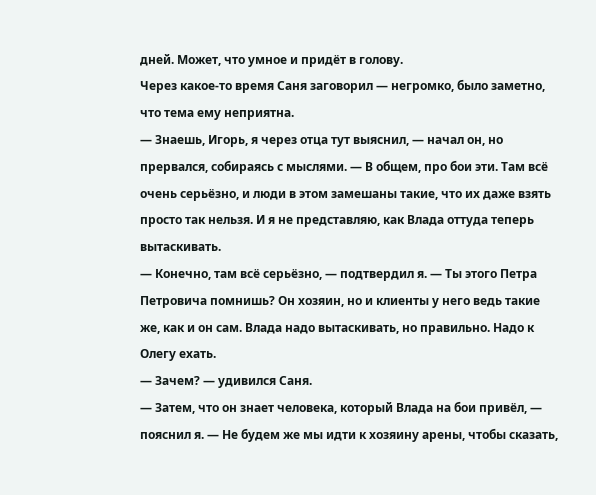дней. Может, что умное и придёт в голову.
Через какое-то время Саня заговорил — негромко, было заметно, что тема ему неприятна.
— Знаешь, Игорь, я через отца тут выяснил, — начал он, но прервался, собираясь с мыслями. — В общем, про бои эти. Там всё очень серьёзно, и люди в этом замешаны такие, что их даже взять просто так нельзя. И я не представляю, как Влада оттуда теперь вытаскивать.
— Конечно, там всё серьёзно, — подтвердил я. — Ты этого Петра Петровича помнишь? Он хозяин, но и клиенты у него ведь такие же, как и он сам. Влада надо вытаскивать, но правильно. Надо к Олегу ехать.
— Зачем? — удивился Саня.
— Затем, что он знает человека, который Влада на бои привёл, — пояснил я. — Не будем же мы идти к хозяину арены, чтобы сказать,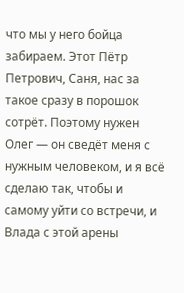что мы у него бойца забираем. Этот Пётр Петрович, Саня, нас за такое сразу в порошок сотрёт. Поэтому нужен Олег — он сведёт меня с нужным человеком, и я всё сделаю так, чтобы и самому уйти со встречи, и Влада с этой арены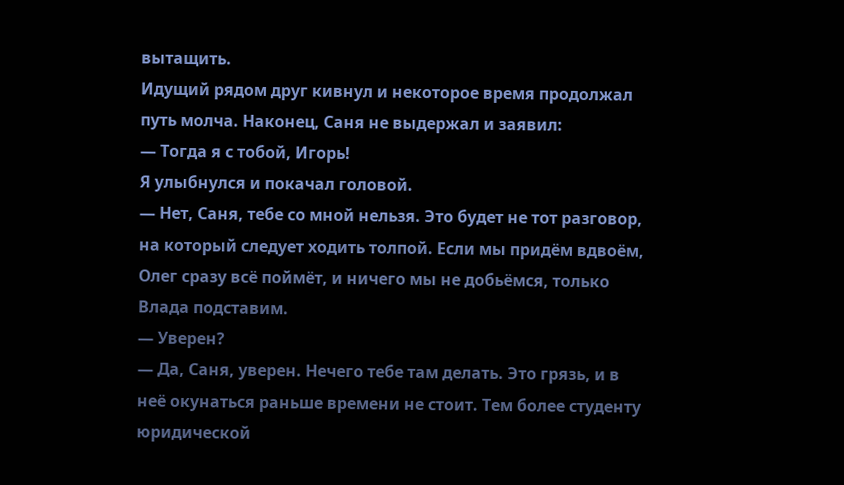вытащить.
Идущий рядом друг кивнул и некоторое время продолжал путь молча. Наконец, Саня не выдержал и заявил:
— Тогда я с тобой, Игорь!
Я улыбнулся и покачал головой.
— Нет, Саня, тебе со мной нельзя. Это будет не тот разговор, на который следует ходить толпой. Если мы придём вдвоём, Олег сразу всё поймёт, и ничего мы не добьёмся, только Влада подставим.
— Уверен?
— Да, Саня, уверен. Нечего тебе там делать. Это грязь, и в неё окунаться раньше времени не стоит. Тем более студенту юридической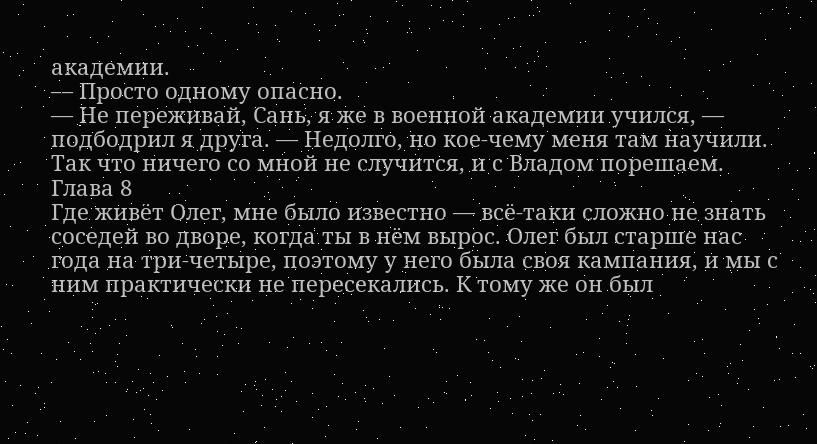академии.
— Просто одному опасно.
— Не переживай, Сань, я же в военной академии учился, — подбодрил я друга. — Недолго, но кое-чему меня там научили. Так что ничего со мной не случится, и с Владом порешаем.
Глава 8
Где живёт Олег, мне было известно — всё-таки сложно не знать соседей во дворе, когда ты в нём вырос. Олег был старше нас года на три-четыре, поэтому у него была своя кампания, и мы с ним практически не пересекались. К тому же он был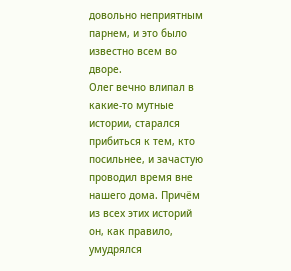довольно неприятным парнем, и это было известно всем во дворе.
Олег вечно влипал в какие-то мутные истории, старался прибиться к тем, кто посильнее, и зачастую проводил время вне нашего дома. Причём из всех этих историй он, как правило, умудрялся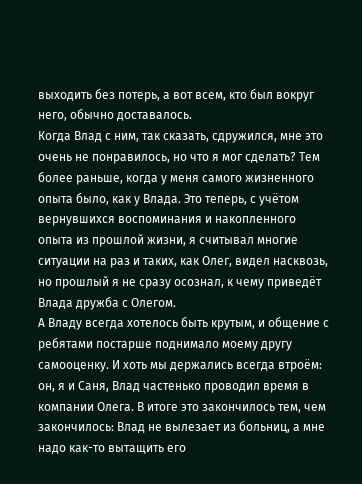выходить без потерь, а вот всем, кто был вокруг него, обычно доставалось.
Когда Влад с ним, так сказать, сдружился, мне это очень не понравилось, но что я мог сделать? Тем более раньше, когда у меня самого жизненного опыта было, как у Влада. Это теперь, с учётом вернувшихся воспоминания и накопленного опыта из прошлой жизни, я считывал многие ситуации на раз и таких, как Олег, видел насквозь, но прошлый я не сразу осознал, к чему приведёт Влада дружба с Олегом.
А Владу всегда хотелось быть крутым, и общение с ребятами постарше поднимало моему другу самооценку. И хоть мы держались всегда втроём: он, я и Саня, Влад частенько проводил время в компании Олега. В итоге это закончилось тем, чем закончилось: Влад не вылезает из больниц, а мне надо как-то вытащить его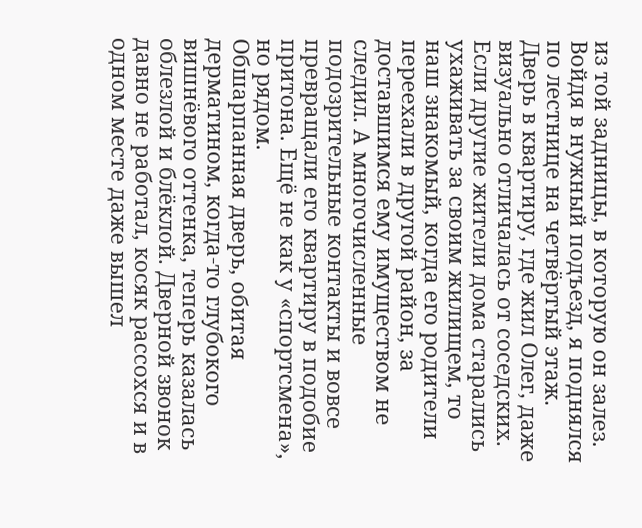из той задницы, в которую он залез.
Войдя в нужный подъезд, я поднялся по лестнице на четвёртый этаж. Дверь в квартиру, где жил Олег, даже визуально отличалась от соседских. Если другие жители дома старались ухаживать за своим жилищем, то наш знакомый, когда его родители переехали в другой район, за доставшимся ему имуществом не следил. А многочисленные подозрительные контакты и вовсе превращали его квартиру в подобие притона. Ещё не как у «спортсмена», но рядом.
Обшарпанная дверь, обитая дерматином, когда-то глубокого вишнёвого оттенка, теперь казалась облезлой и блёклой. Дверной звонок давно не работал, косяк рассохся и в одном месте даже вышел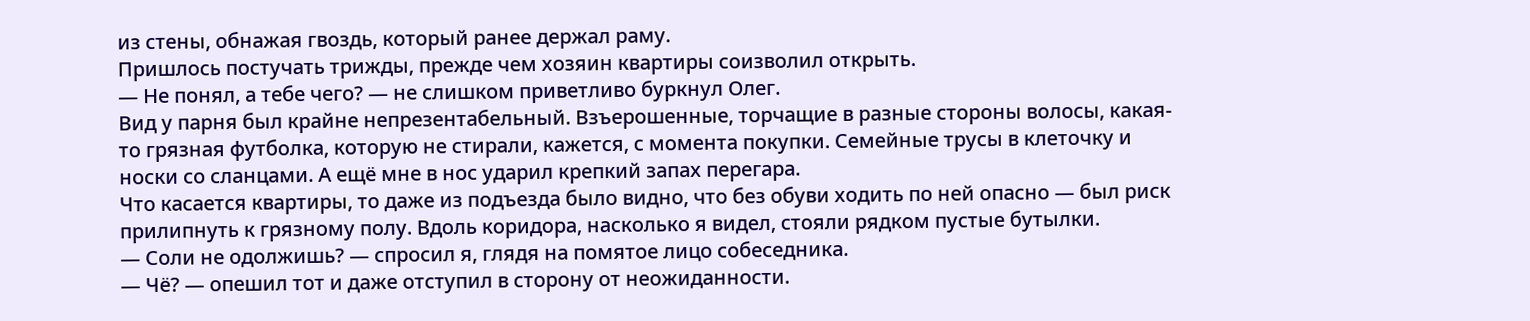из стены, обнажая гвоздь, который ранее держал раму.
Пришлось постучать трижды, прежде чем хозяин квартиры соизволил открыть.
— Не понял, а тебе чего? — не слишком приветливо буркнул Олег.
Вид у парня был крайне непрезентабельный. Взъерошенные, торчащие в разные стороны волосы, какая-то грязная футболка, которую не стирали, кажется, с момента покупки. Семейные трусы в клеточку и носки со сланцами. А ещё мне в нос ударил крепкий запах перегара.
Что касается квартиры, то даже из подъезда было видно, что без обуви ходить по ней опасно — был риск прилипнуть к грязному полу. Вдоль коридора, насколько я видел, стояли рядком пустые бутылки.
— Соли не одолжишь? — спросил я, глядя на помятое лицо собеседника.
— Чё? — опешил тот и даже отступил в сторону от неожиданности.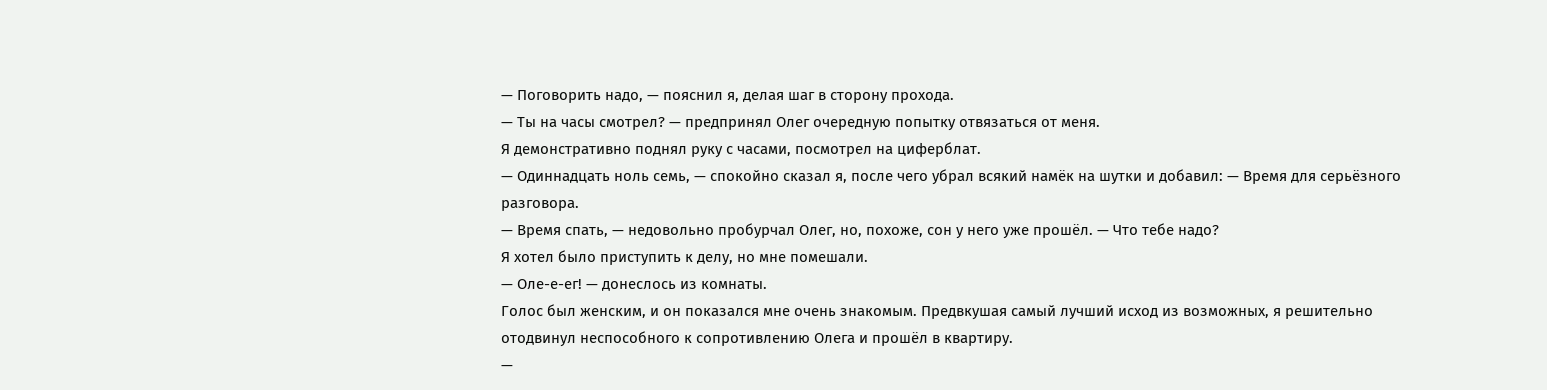— Поговорить надо, — пояснил я, делая шаг в сторону прохода.
— Ты на часы смотрел? — предпринял Олег очередную попытку отвязаться от меня.
Я демонстративно поднял руку с часами, посмотрел на циферблат.
— Одиннадцать ноль семь, — спокойно сказал я, после чего убрал всякий намёк на шутки и добавил: — Время для серьёзного разговора.
— Время спать, — недовольно пробурчал Олег, но, похоже, сон у него уже прошёл. — Что тебе надо?
Я хотел было приступить к делу, но мне помешали.
— Оле-е-ег! — донеслось из комнаты.
Голос был женским, и он показался мне очень знакомым. Предвкушая самый лучший исход из возможных, я решительно отодвинул неспособного к сопротивлению Олега и прошёл в квартиру.
—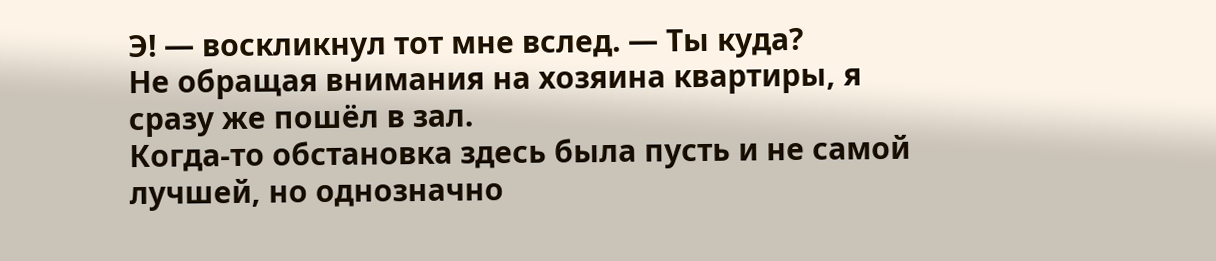Э! — воскликнул тот мне вслед. — Ты куда?
Не обращая внимания на хозяина квартиры, я сразу же пошёл в зал.
Когда-то обстановка здесь была пусть и не самой лучшей, но однозначно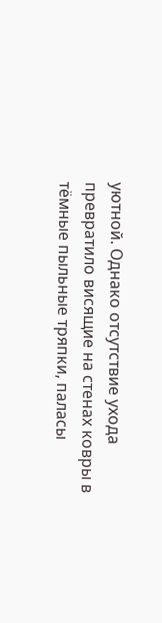уютной. Однако отсутствие ухода превратило висящие на стенах ковры в тёмные пыльные тряпки, паласы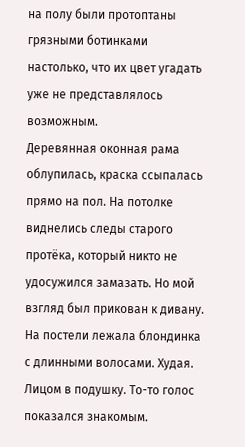на полу были протоптаны грязными ботинками настолько, что их цвет угадать уже не представлялось возможным.
Деревянная оконная рама облупилась, краска ссыпалась прямо на пол. На потолке виднелись следы старого протёка, который никто не удосужился замазать. Но мой взгляд был прикован к дивану.
На постели лежала блондинка с длинными волосами. Худая. Лицом в подушку. То-то голос показался знакомым.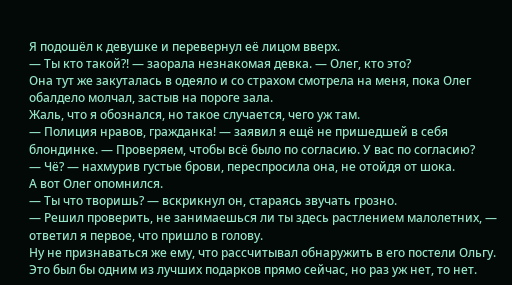Я подошёл к девушке и перевернул её лицом вверх.
— Ты кто такой?! — заорала незнакомая девка. — Олег, кто это?
Она тут же закуталась в одеяло и со страхом смотрела на меня, пока Олег обалдело молчал, застыв на пороге зала.
Жаль, что я обознался, но такое случается, чего уж там.
— Полиция нравов, гражданка! — заявил я ещё не пришедшей в себя блондинке. — Проверяем, чтобы всё было по согласию. У вас по согласию?
— Чё? — нахмурив густые брови, переспросила она, не отойдя от шока.
А вот Олег опомнился.
— Ты что творишь? — вскрикнул он, стараясь звучать грозно.
— Решил проверить, не занимаешься ли ты здесь растлением малолетних, — ответил я первое, что пришло в голову.
Ну не признаваться же ему, что рассчитывал обнаружить в его постели Ольгу. Это был бы одним из лучших подарков прямо сейчас, но раз уж нет, то нет.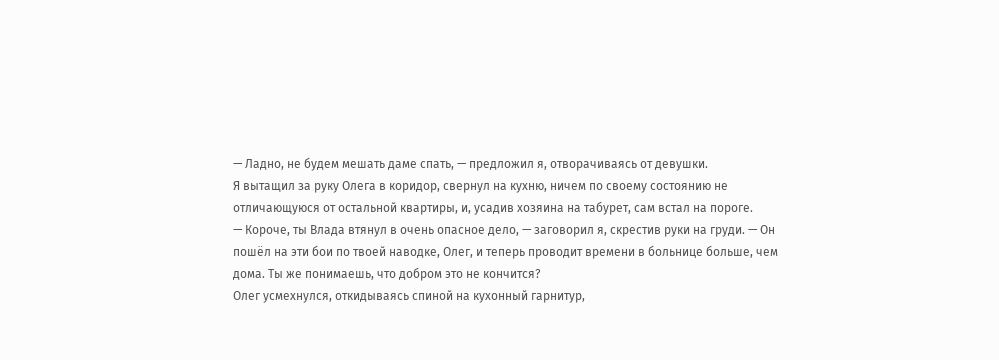— Ладно, не будем мешать даме спать, — предложил я, отворачиваясь от девушки.
Я вытащил за руку Олега в коридор, свернул на кухню, ничем по своему состоянию не отличающуюся от остальной квартиры, и, усадив хозяина на табурет, сам встал на пороге.
— Короче, ты Влада втянул в очень опасное дело, — заговорил я, скрестив руки на груди. — Он пошёл на эти бои по твоей наводке, Олег, и теперь проводит времени в больнице больше, чем дома. Ты же понимаешь, что добром это не кончится?
Олег усмехнулся, откидываясь спиной на кухонный гарнитур,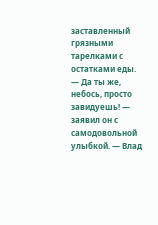заставленный грязными тарелками с остатками еды.
— Да ты же, небось, просто завидуешь! — заявил он с самодовольной улыбкой. — Влад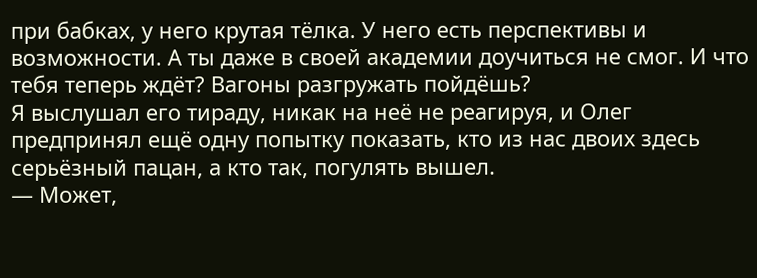при бабках, у него крутая тёлка. У него есть перспективы и возможности. А ты даже в своей академии доучиться не смог. И что тебя теперь ждёт? Вагоны разгружать пойдёшь?
Я выслушал его тираду, никак на неё не реагируя, и Олег предпринял ещё одну попытку показать, кто из нас двоих здесь серьёзный пацан, а кто так, погулять вышел.
— Может,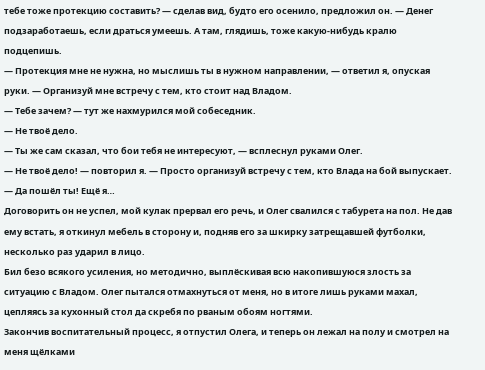тебе тоже протекцию составить? — сделав вид, будто его осенило, предложил он. — Денег подзаработаешь, если драться умеешь. А там, глядишь, тоже какую-нибудь кралю подцепишь.
— Протекция мне не нужна, но мыслишь ты в нужном направлении, — ответил я, опуская руки. — Организуй мне встречу с тем, кто стоит над Владом.
— Тебе зачем? — тут же нахмурился мой собеседник.
— Не твоё дело.
— Ты же сам сказал, что бои тебя не интересуют, — всплеснул руками Олег.
— Не твоё дело! — повторил я. — Просто организуй встречу с тем, кто Влада на бой выпускает.
— Да пошёл ты! Ещё я…
Договорить он не успел, мой кулак прервал его речь, и Олег свалился с табурета на пол. Не дав ему встать, я откинул мебель в сторону и, подняв его за шкирку затрещавшей футболки, несколько раз ударил в лицо.
Бил безо всякого усиления, но методично, выплёскивая всю накопившуюся злость за ситуацию с Владом. Олег пытался отмахнуться от меня, но в итоге лишь руками махал, цепляясь за кухонный стол да скребя по рваным обоям ногтями.
Закончив воспитательный процесс, я отпустил Олега, и теперь он лежал на полу и смотрел на меня щёлками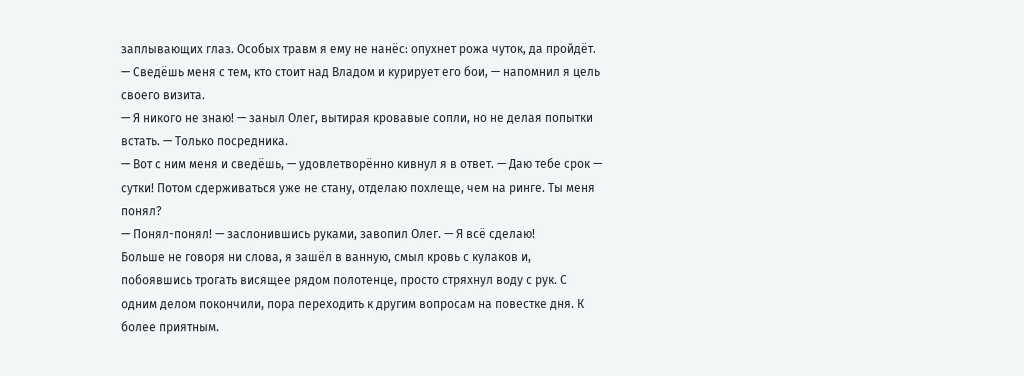заплывающих глаз. Особых травм я ему не нанёс: опухнет рожа чуток, да пройдёт.
— Сведёшь меня с тем, кто стоит над Владом и курирует его бои, — напомнил я цель своего визита.
— Я никого не знаю! — заныл Олег, вытирая кровавые сопли, но не делая попытки встать. — Только посредника.
— Вот с ним меня и сведёшь, — удовлетворённо кивнул я в ответ. — Даю тебе срок — сутки! Потом сдерживаться уже не стану, отделаю похлеще, чем на ринге. Ты меня понял?
— Понял-понял! — заслонившись руками, завопил Олег. — Я всё сделаю!
Больше не говоря ни слова, я зашёл в ванную, смыл кровь с кулаков и, побоявшись трогать висящее рядом полотенце, просто стряхнул воду с рук. С одним делом покончили, пора переходить к другим вопросам на повестке дня. К более приятным.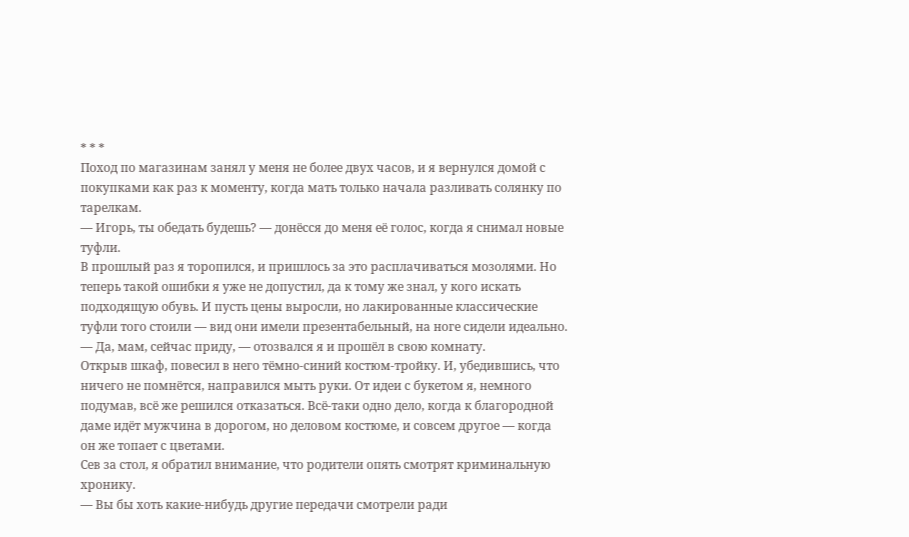* * *
Поход по магазинам занял у меня не более двух часов, и я вернулся домой с покупками как раз к моменту, когда мать только начала разливать солянку по тарелкам.
— Игорь, ты обедать будешь? — донёсся до меня её голос, когда я снимал новые туфли.
В прошлый раз я торопился, и пришлось за это расплачиваться мозолями. Но теперь такой ошибки я уже не допустил, да к тому же знал, у кого искать подходящую обувь. И пусть цены выросли, но лакированные классические туфли того стоили — вид они имели презентабельный, на ноге сидели идеально.
— Да, мам, сейчас приду, — отозвался я и прошёл в свою комнату.
Открыв шкаф, повесил в него тёмно-синий костюм-тройку. И, убедившись, что ничего не помнётся, направился мыть руки. От идеи с букетом я, немного подумав, всё же решился отказаться. Всё-таки одно дело, когда к благородной даме идёт мужчина в дорогом, но деловом костюме, и совсем другое — когда он же топает с цветами.
Сев за стол, я обратил внимание, что родители опять смотрят криминальную хронику.
— Вы бы хоть какие-нибудь другие передачи смотрели ради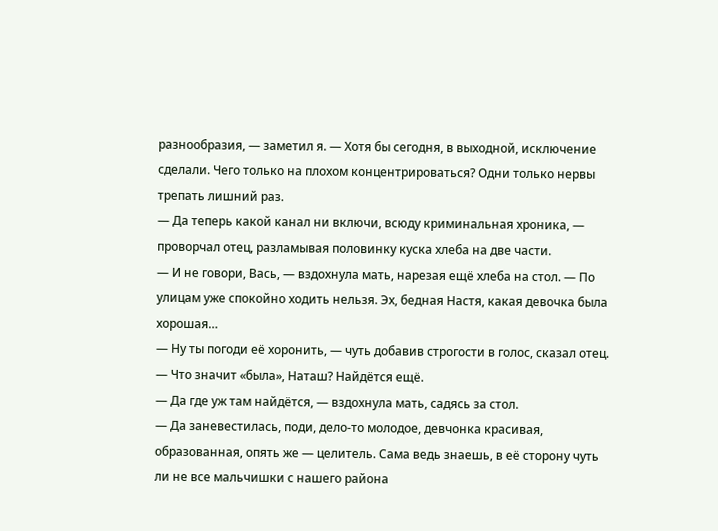разнообразия, — заметил я. — Хотя бы сегодня, в выходной, исключение сделали. Чего только на плохом концентрироваться? Одни только нервы трепать лишний раз.
— Да теперь какой канал ни включи, всюду криминальная хроника, — проворчал отец, разламывая половинку куска хлеба на две части.
— И не говори, Вась, — вздохнула мать, нарезая ещё хлеба на стол. — По улицам уже спокойно ходить нельзя. Эх, бедная Настя, какая девочка была хорошая…
— Ну ты погоди её хоронить, — чуть добавив строгости в голос, сказал отец. — Что значит «была», Наташ? Найдётся ещё.
— Да где уж там найдётся, — вздохнула мать, садясь за стол.
— Да заневестилась, поди, дело-то молодое, девчонка красивая, образованная, опять же — целитель. Сама ведь знаешь, в её сторону чуть ли не все мальчишки с нашего района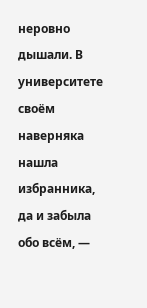неровно дышали. В университете своём наверняка нашла избранника, да и забыла обо всём, —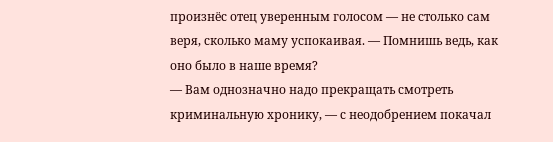произнёс отец уверенным голосом — не столько сам веря, сколько маму успокаивая. — Помнишь ведь, как оно было в наше время?
— Вам однозначно надо прекращать смотреть криминальную хронику, — с неодобрением покачал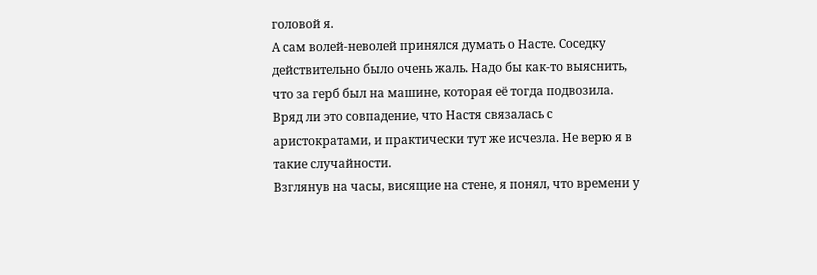головой я.
А сам волей-неволей принялся думать о Насте. Соседку действительно было очень жаль. Надо бы как-то выяснить, что за герб был на машине, которая её тогда подвозила. Вряд ли это совпадение, что Настя связалась с аристократами, и практически тут же исчезла. Не верю я в такие случайности.
Взглянув на часы, висящие на стене, я понял, что времени у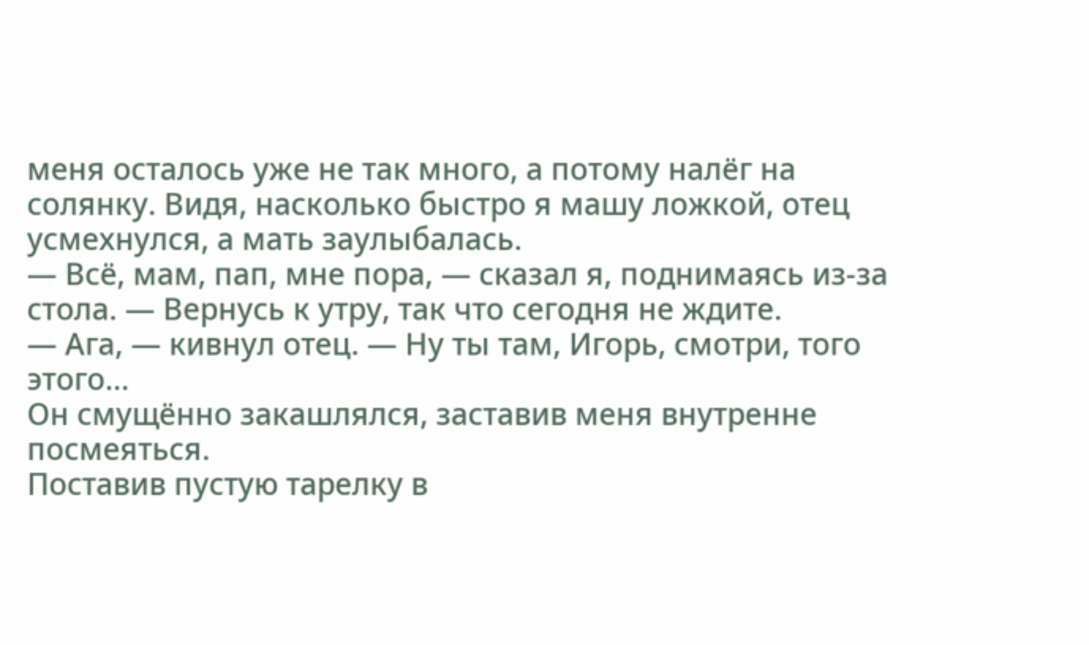меня осталось уже не так много, а потому налёг на солянку. Видя, насколько быстро я машу ложкой, отец усмехнулся, а мать заулыбалась.
— Всё, мам, пап, мне пора, — сказал я, поднимаясь из-за стола. — Вернусь к утру, так что сегодня не ждите.
— Ага, — кивнул отец. — Ну ты там, Игорь, смотри, того этого…
Он смущённо закашлялся, заставив меня внутренне посмеяться.
Поставив пустую тарелку в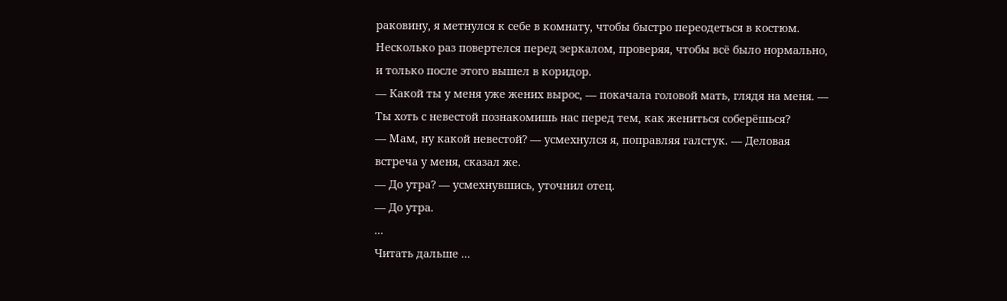раковину, я метнулся к себе в комнату, чтобы быстро переодеться в костюм. Несколько раз повертелся перед зеркалом, проверяя, чтобы всё было нормально, и только после этого вышел в коридор.
— Какой ты у меня уже жених вырос, — покачала головой мать, глядя на меня. — Ты хоть с невестой познакомишь нас перед тем, как жениться соберёшься?
— Мам, ну какой невестой? — усмехнулся я, поправляя галстук. — Деловая встреча у меня, сказал же.
— До утра? — усмехнувшись, уточнил отец.
— До утра.
...
Читать дальше ...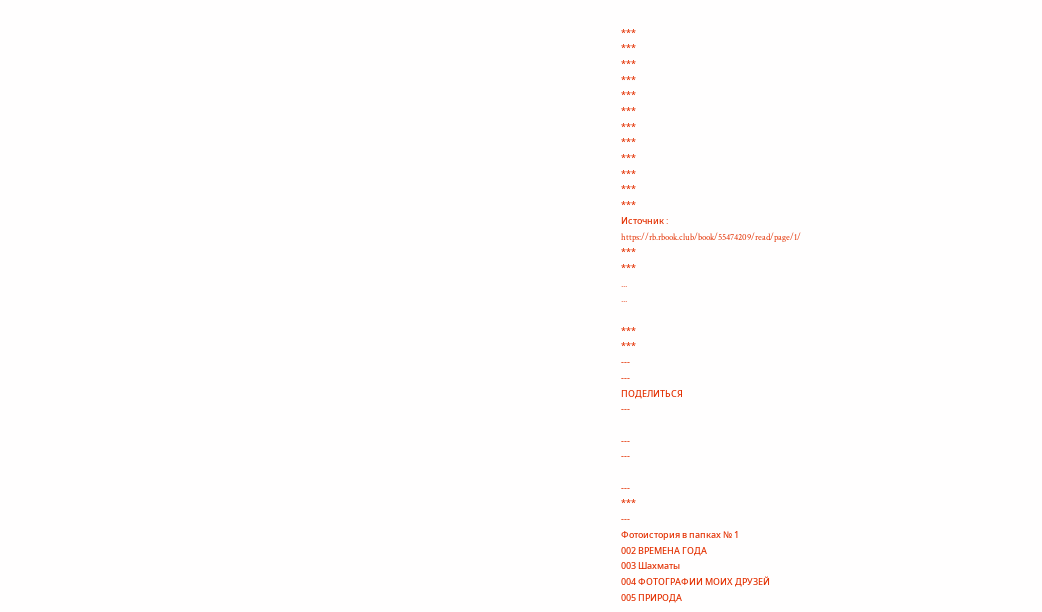***
***
***
***
***
***
***
***
***
***
***
***
Источник :
https://rb.rbook.club/book/55474209/read/page/1/
***
***
...
...

***
***
---
---
ПОДЕЛИТЬСЯ
---

---
---

---
***
---
Фотоистория в папках № 1
002 ВРЕМЕНА ГОДА
003 Шахматы
004 ФОТОГРАФИИ МОИХ ДРУЗЕЙ
005 ПРИРОДА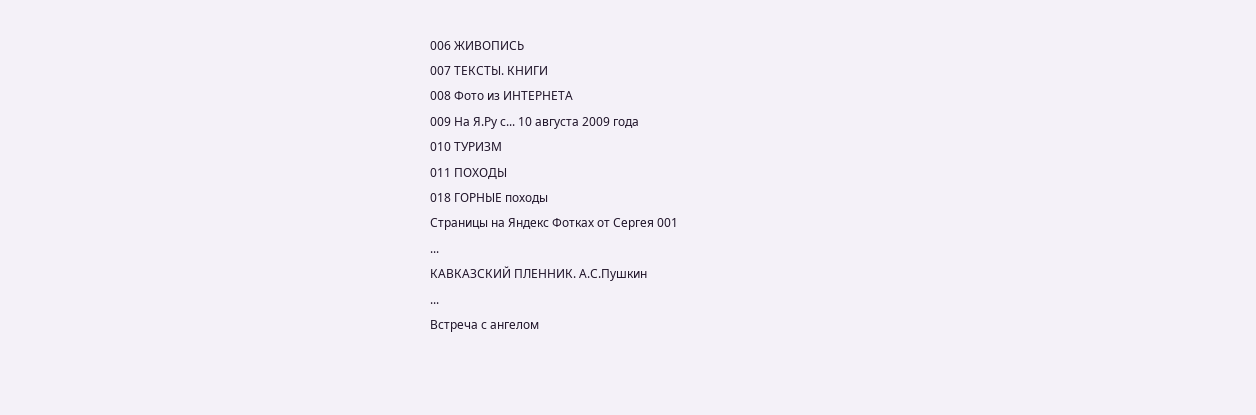006 ЖИВОПИСЬ
007 ТЕКСТЫ. КНИГИ
008 Фото из ИНТЕРНЕТА
009 На Я.Ру с... 10 августа 2009 года
010 ТУРИЗМ
011 ПОХОДЫ
018 ГОРНЫЕ походы
Страницы на Яндекс Фотках от Сергея 001
...
КАВКАЗСКИЙ ПЛЕННИК. А.С.Пушкин
...
Встреча с ангелом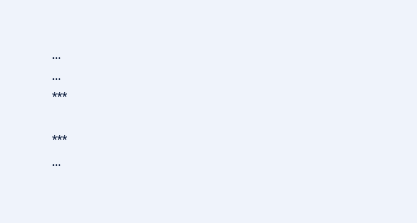...
...
***

***
...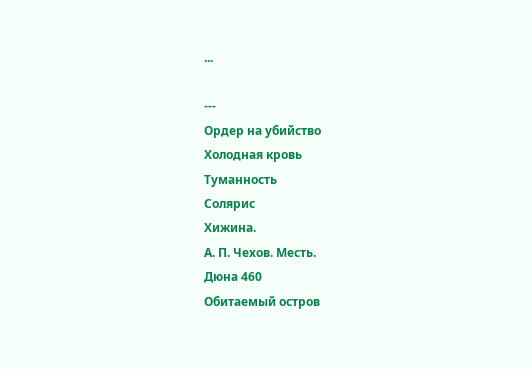...

---
Ордер на убийство
Холодная кровь
Туманность
Солярис
Хижина.
А. П. Чехов. Месть.
Дюна 460
Обитаемый остров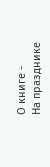О книге -
На празднике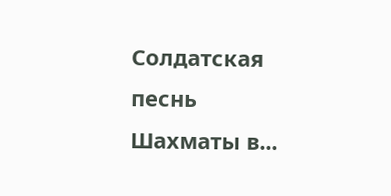Солдатская песнь
Шахматы в...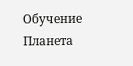Обучение
Планета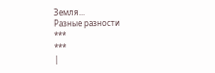Земля...
Разные разности
***
***
|